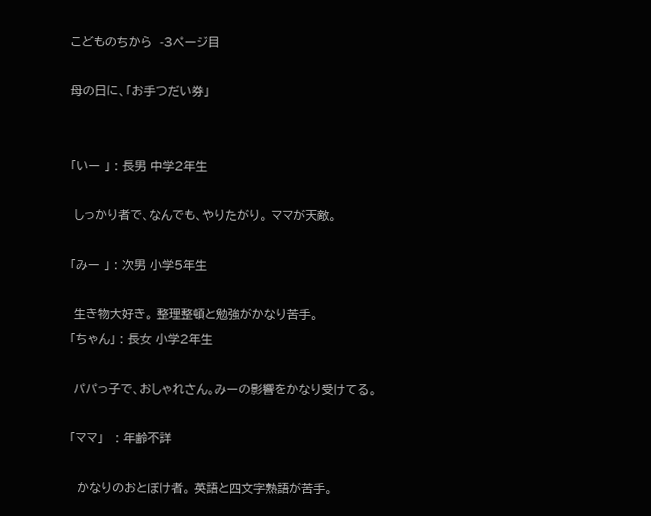こどものちから  -3ページ目

母の日に、「お手つだい券」


「いー 」 : 長男 中学2年生

 しっかり者で、なんでも、やりたがり。 ママが天敵。

「みー 」 : 次男 小学5年生

 生き物大好き。 整理整頓と勉強がかなり苦手。
「ちゃん」 : 長女 小学2年生

 パパっ子で、おしゃれさん。みーの影響をかなり受けてる。

「ママ」   : 年齢不詳

  かなりのおとぼけ者。 英語と四文字熟語が苦手。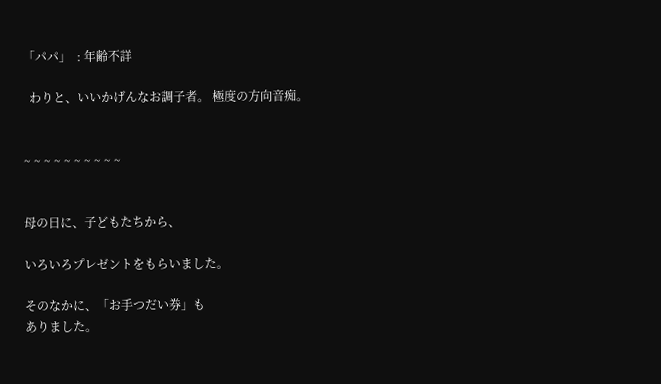「パパ」  : 年齢不詳

  わりと、いいかげんなお調子者。 極度の方向音痴。


~ ~ ~ ~ ~ ~ ~ ~ ~ ~


母の日に、子どもたちから、

いろいろプレゼントをもらいました。

そのなかに、「お手つだい券」も
ありました。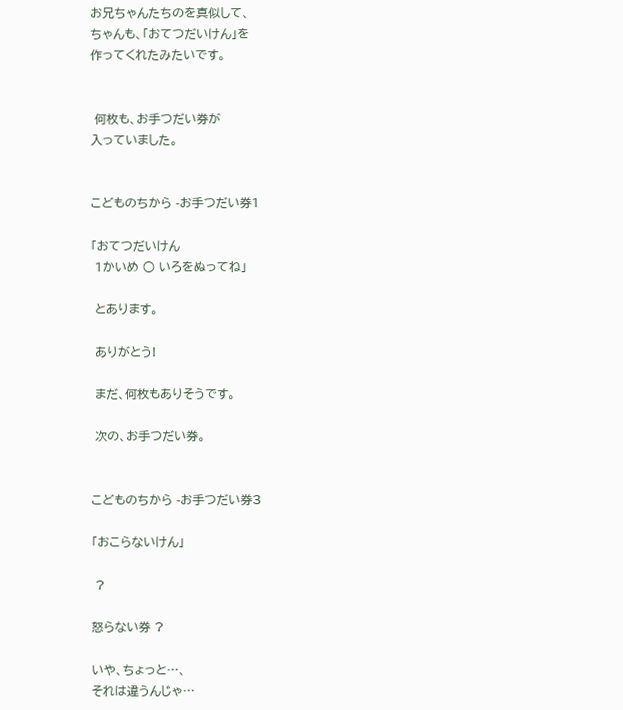お兄ちゃんたちのを真似して、
ちゃんも、「おてつだいけん」を
作ってくれたみたいです。


 何枚も、お手つだい券が
入っていました。


こどものちから -お手つだい券1

「おてつだいけん
 1かいめ ○ いろをぬってね」

 とあります。

 ありがとう!

 まだ、何枚もありそうです。

 次の、お手つだい券。


こどものちから -お手つだい券3

「おこらないけん」

 ?

怒らない券 ?

いや、ちょっと…、
それは違うんじゃ…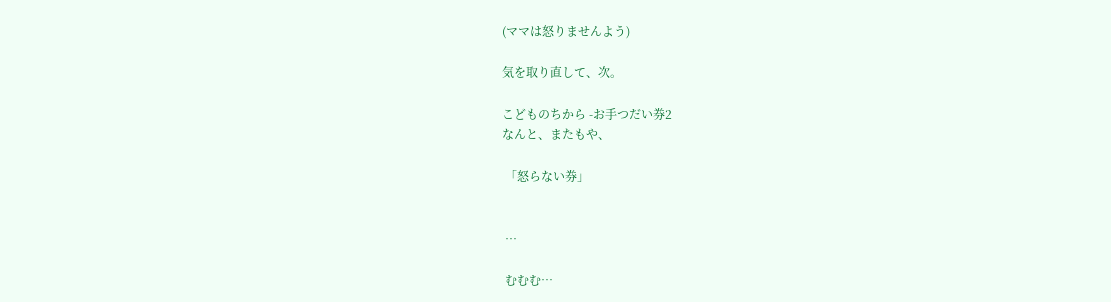(ママは怒りませんよう)

気を取り直して、次。

こどものちから -お手つだい券2
なんと、またもや、

 「怒らない券」


 …

 むむむ…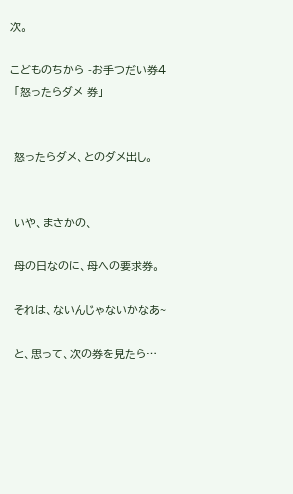次。

こどものちから -お手つだい券4
 「怒ったらダメ 券」


 怒ったらダメ、とのダメ出し。


 いや、まさかの、

 母の日なのに、母への要求券。

 それは、ないんじゃないかなあ~

 と、思って、次の券を見たら…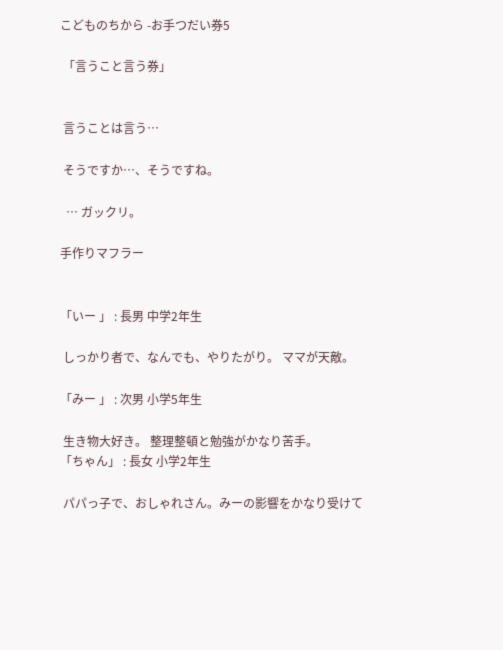こどものちから -お手つだい券5

 「言うこと言う券」


 言うことは言う…

 そうですか…、そうですね。

  … ガックリ。

手作りマフラー


「いー 」 : 長男 中学2年生

 しっかり者で、なんでも、やりたがり。 ママが天敵。

「みー 」 : 次男 小学5年生

 生き物大好き。 整理整頓と勉強がかなり苦手。
「ちゃん」 : 長女 小学2年生

 パパっ子で、おしゃれさん。みーの影響をかなり受けて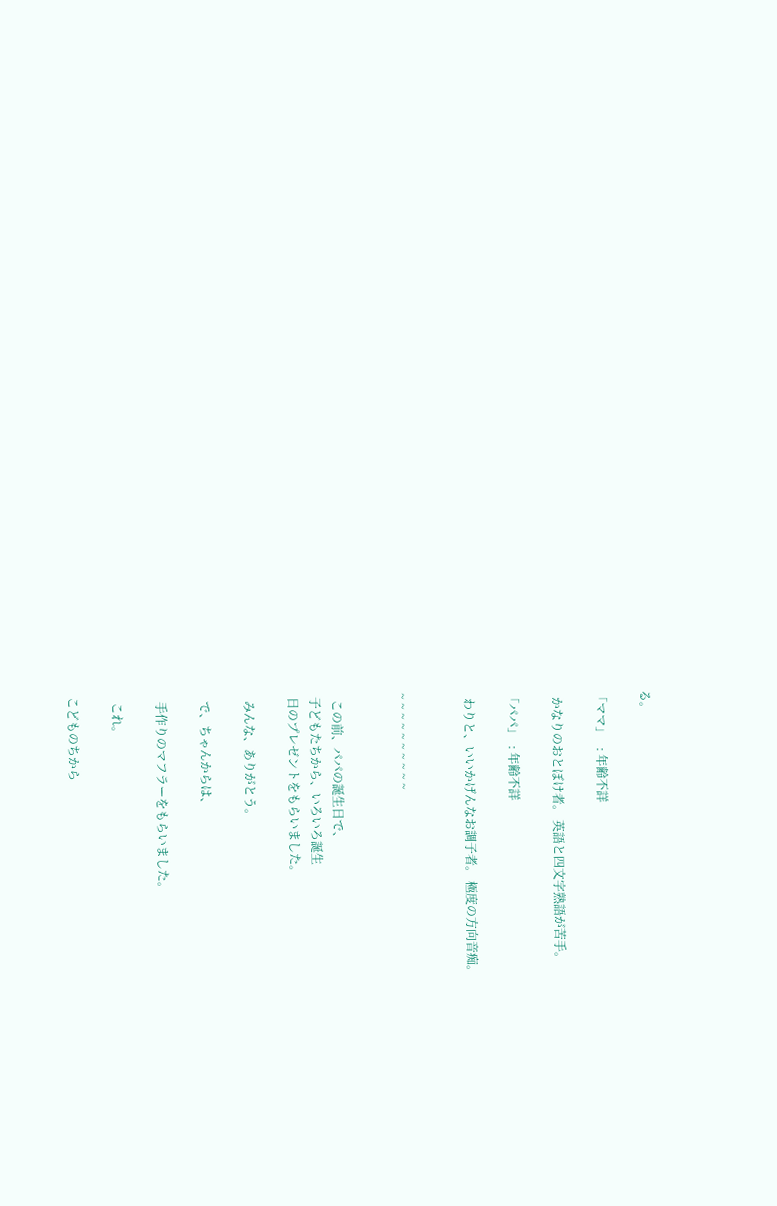る。

「ママ」   : 年齢不詳

  かなりのおとぼけ者。 英語と四文字熟語が苦手。

「パパ」  : 年齢不詳

  わりと、いいかげんなお調子者。 極度の方向音痴。


~ ~ ~ ~ ~ ~ ~ ~ ~ ~


  この前、パパの誕生日で、
 子どもたちから、いろいろ誕生
 日のプレゼントをもらいました。

  みんな、ありがとう。

  で、ちゃんからは、

  手作りのマフラーをもらいました。

  これ。

こどものちから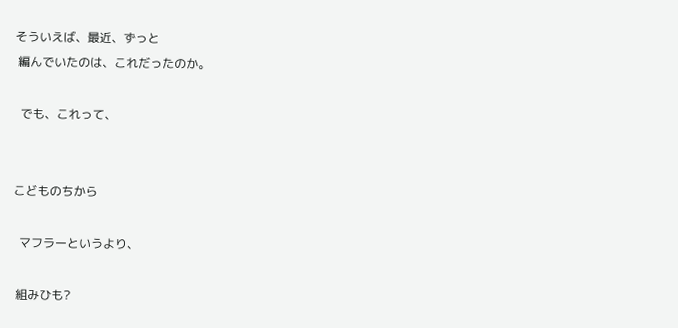そういえば、最近、ずっと
 編んでいたのは、これだったのか。

  でも、これって、


こどものちから

  マフラーというより、

 組みひも?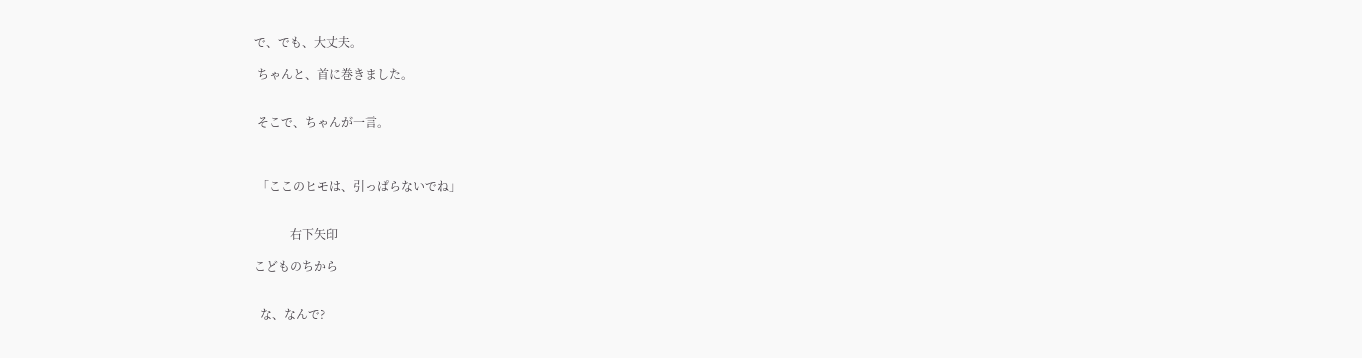で、でも、大丈夫。

 ちゃんと、首に巻きました。


 そこで、ちゃんが一言。



 「ここのヒモは、引っぱらないでね」


            右下矢印

こどものちから


  な、なんで?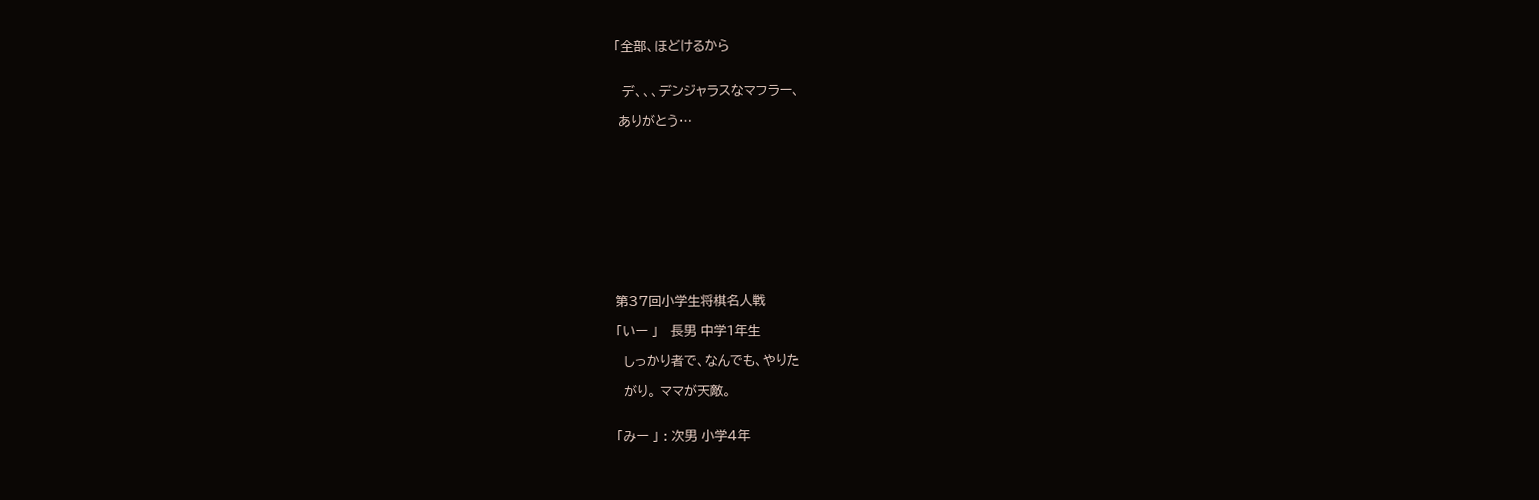「全部、ほどけるから


  デ、、、デンジャラスなマフラー、

 ありがとう…











第37回小学生将棋名人戦

「いー 」   長男 中学1年生

  しっかり者で、なんでも、やりた

  がり。 ママが天敵。


「みー 」 : 次男 小学4年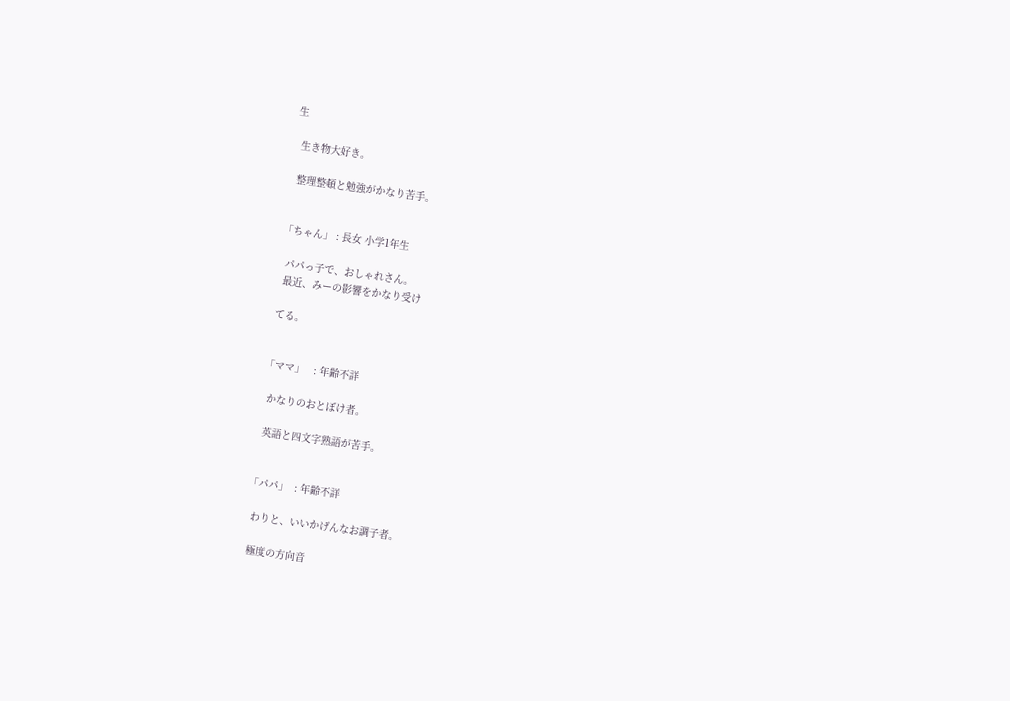生

  生き物大好き。

  整理整頓と勉強がかなり苦手。


「ちゃん」 : 長女 小学1年生

  パパっ子で、おしゃれさん。
  最近、みーの影響をかなり受け

 てる。


「ママ」   : 年齢不詳

  かなりのおとぼけ者。

  英語と四文字熟語が苦手。


「パパ」  : 年齢不詳

  わりと、いいかげんなお調子者。

  極度の方向音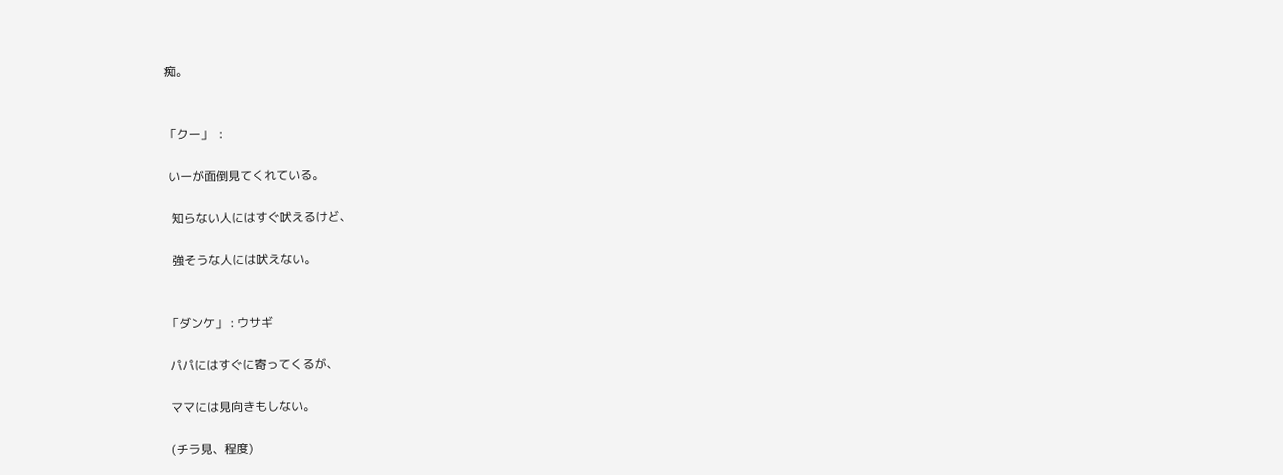痴。


「クー」  :

 いーが面倒見てくれている。

  知らない人にはすぐ吠えるけど、

  強そうな人には吠えない。


「ダンケ」 : ウサギ

 パパにはすぐに寄ってくるが、

 ママには見向きもしない。

 (チラ見、程度)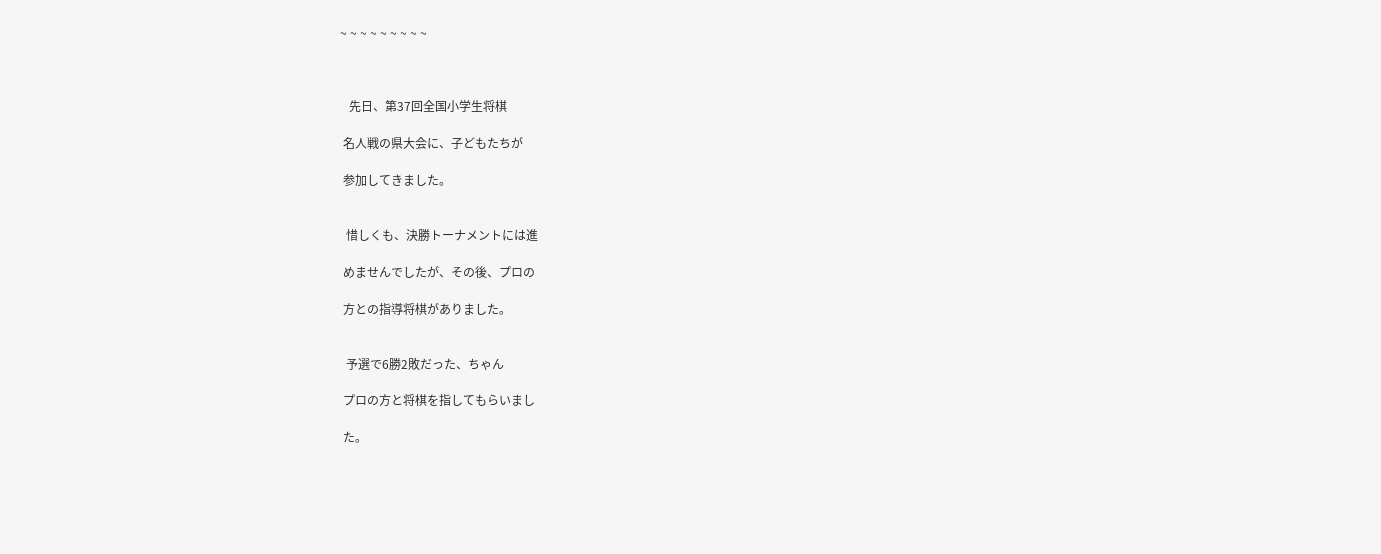~ ~ ~ ~ ~ ~ ~ ~ ~



   先日、第37回全国小学生将棋

 名人戦の県大会に、子どもたちが

 参加してきました。


  惜しくも、決勝トーナメントには進

 めませんでしたが、その後、プロの

 方との指導将棋がありました。


  予選で6勝2敗だった、ちゃん

 プロの方と将棋を指してもらいまし

 た。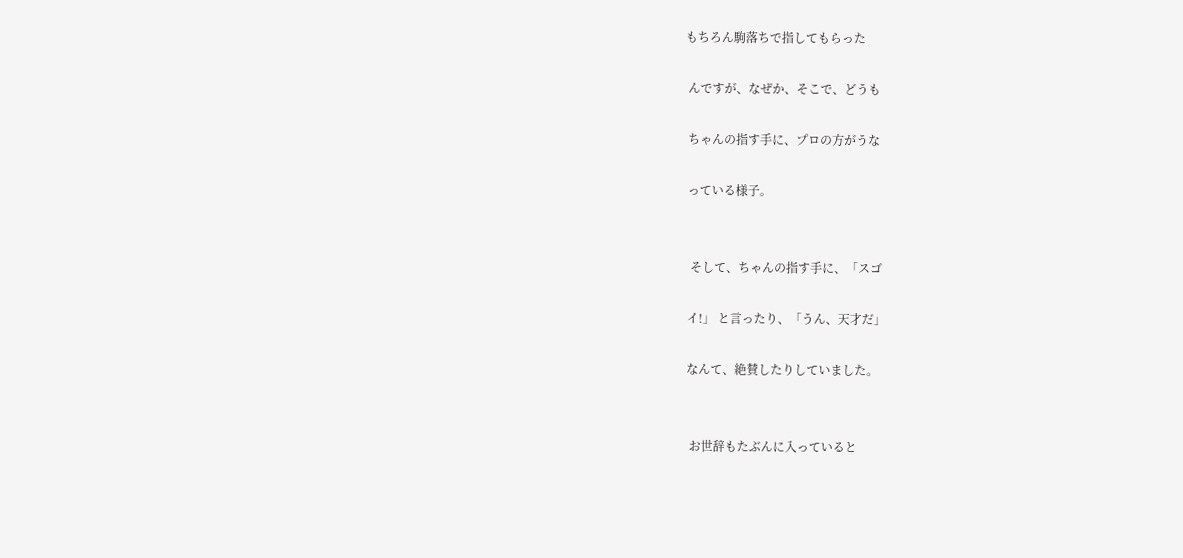もちろん駒落ちで指してもらった

 んですが、なぜか、そこで、どうも

 ちゃんの指す手に、プロの方がうな

 っている様子。


  そして、ちゃんの指す手に、「スゴ

 イ!」 と言ったり、「うん、天才だ」

 なんて、絶賛したりしていました。


  お世辞もたぶんに入っていると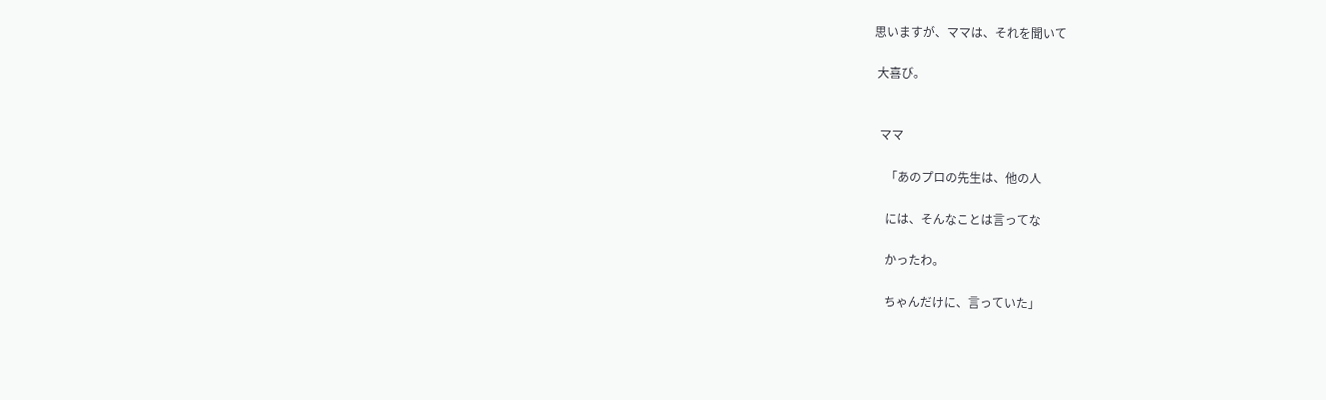思いますが、ママは、それを聞いて

 大喜び。


  ママ

    「あのプロの先生は、他の人

    には、そんなことは言ってな

    かったわ。

    ちゃんだけに、言っていた」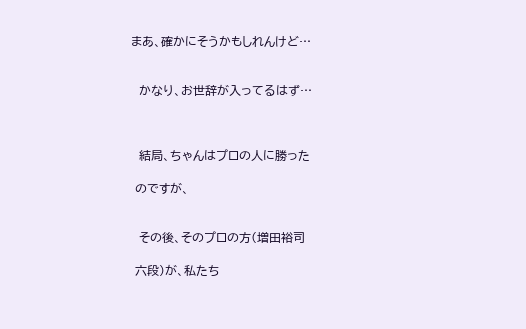まあ、確かにそうかもしれんけど…


  かなり、お世辞が入ってるはず…



  結局、ちゃんはプロの人に勝った

 のですが、


  その後、そのプロの方(増田裕司

 六段)が、私たち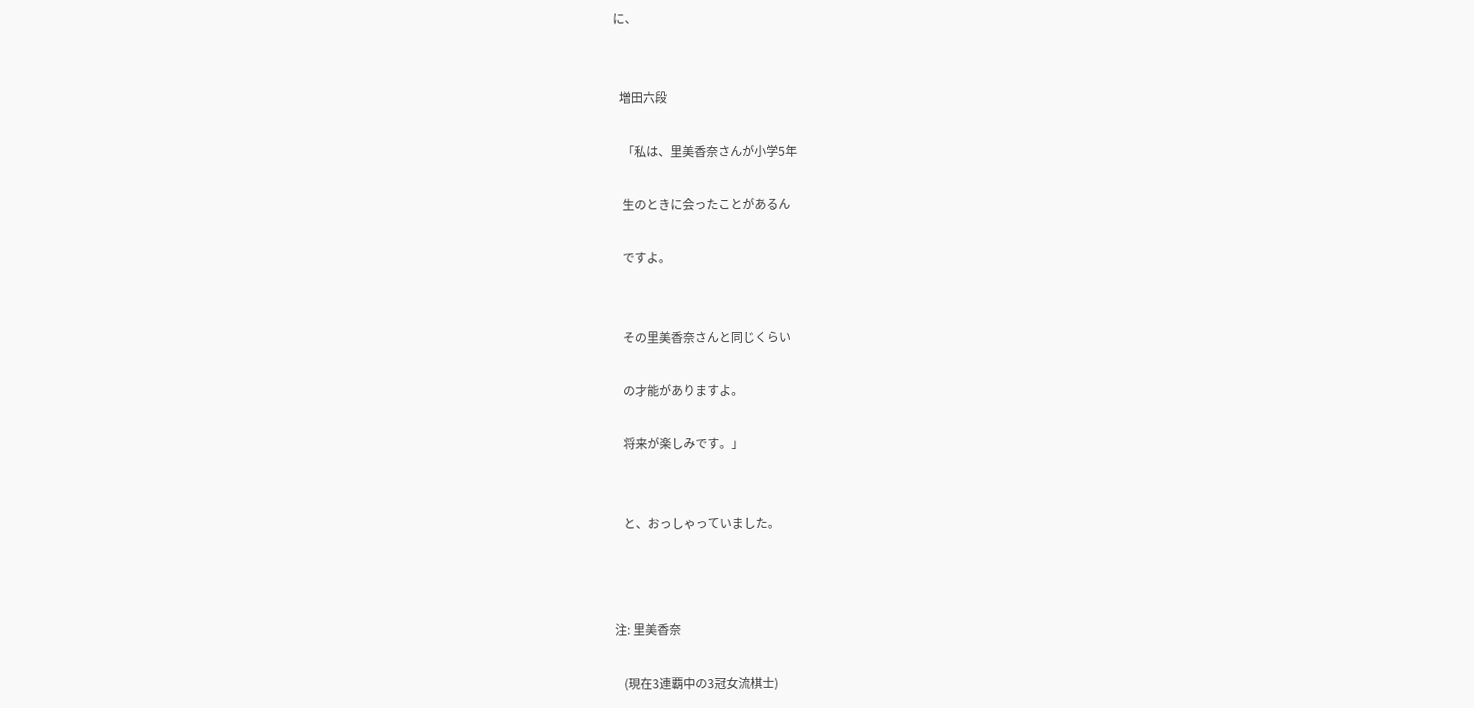に、


  増田六段

   「私は、里美香奈さんが小学5年

   生のときに会ったことがあるん

   ですよ。


   その里美香奈さんと同じくらい

   の才能がありますよ。

   将来が楽しみです。」


   と、おっしゃっていました。



注: 里美香奈

   (現在3連覇中の3冠女流棋士)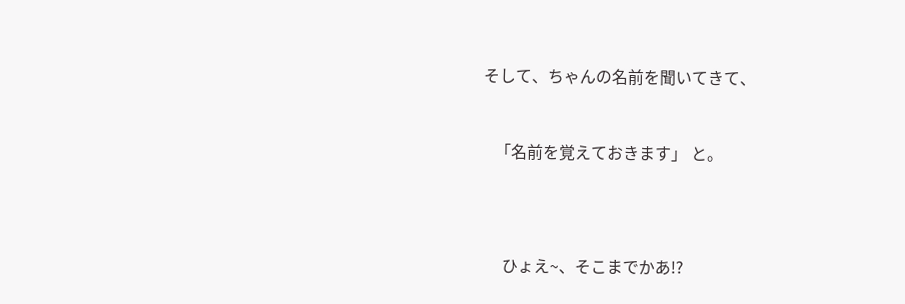そして、ちゃんの名前を聞いてきて、



   「名前を覚えておきます」 と。





     ひょえ~、そこまでかあ!?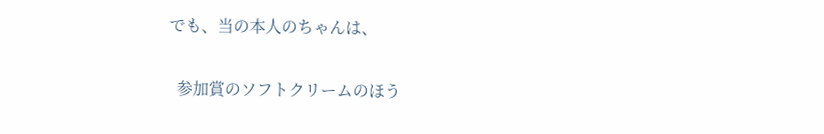でも、当の本人のちゃんは、

  参加賞のソフトクリームのほう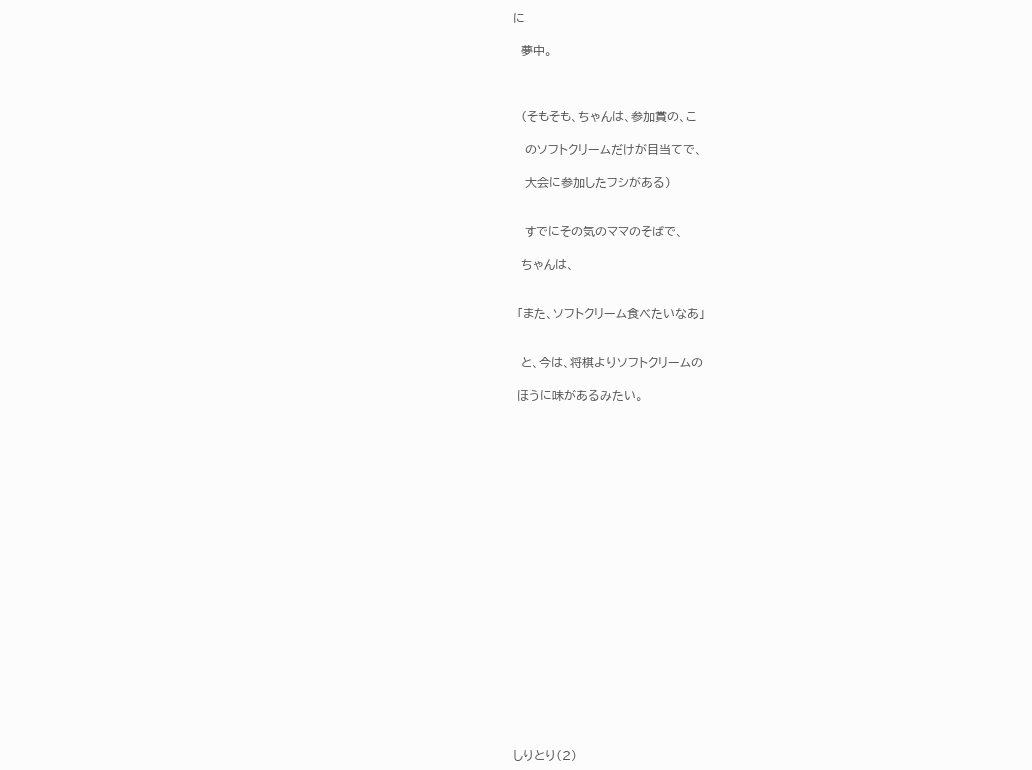に

  夢中。



  (そもそも、ちゃんは、参加賞の、こ

   のソフトクリームだけが目当てで、

   大会に参加したフシがある)


   すでにその気のママのそばで、

  ちゃんは、


 「また、ソフトクリーム食べたいなあ」


  と、今は、将棋よりソフトクリームの

 ほうに味があるみたい。





















しりとり(2)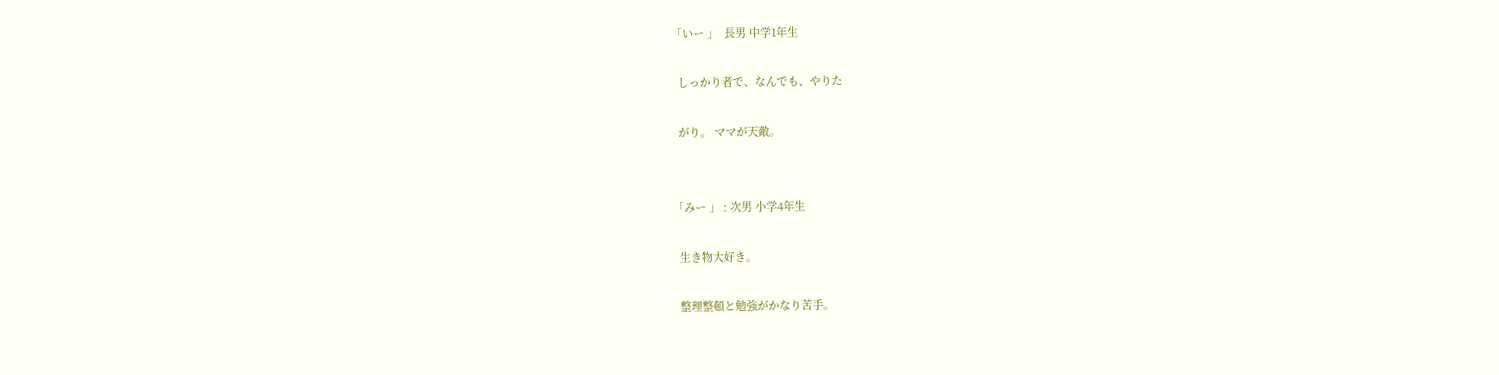「いー 」  長男 中学1年生

  しっかり者で、なんでも、やりた

  がり。 ママが天敵。


「みー 」 : 次男 小学4年生

  生き物大好き。

  整理整頓と勉強がかなり苦手。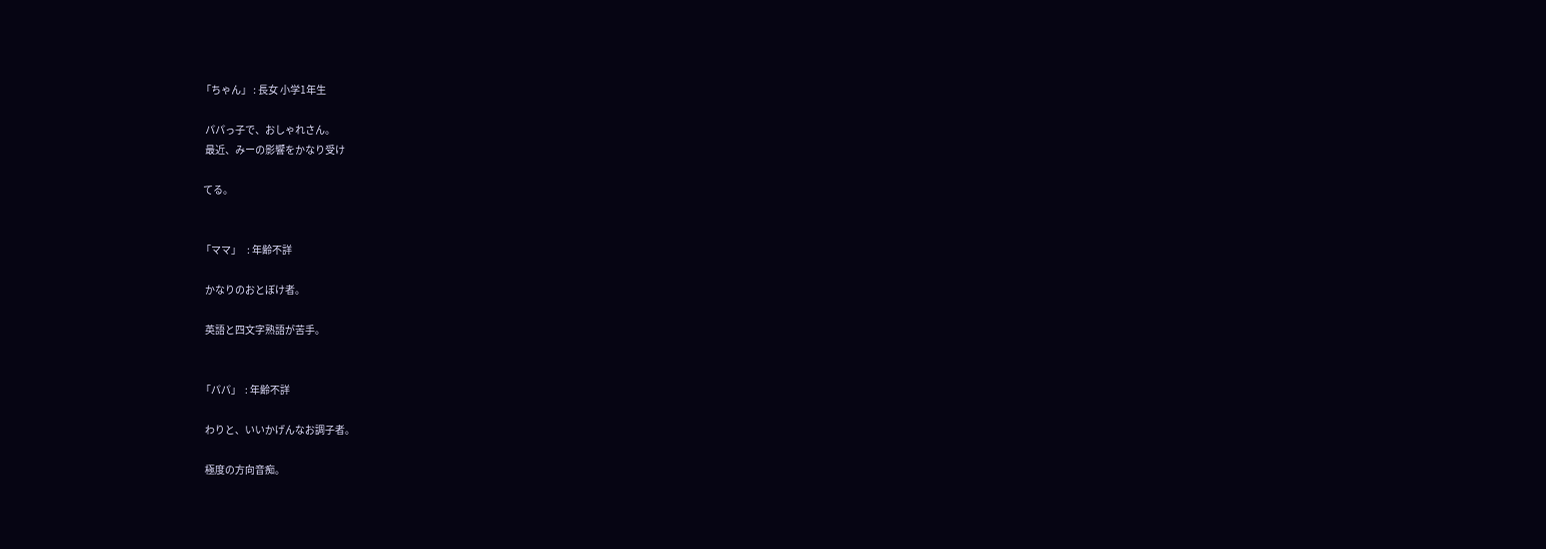「ちゃん」 : 長女 小学1年生

  パパっ子で、おしゃれさん。
  最近、みーの影響をかなり受け

 てる。


「ママ」   : 年齢不詳

  かなりのおとぼけ者。

  英語と四文字熟語が苦手。


「パパ」  : 年齢不詳

  わりと、いいかげんなお調子者。

  極度の方向音痴。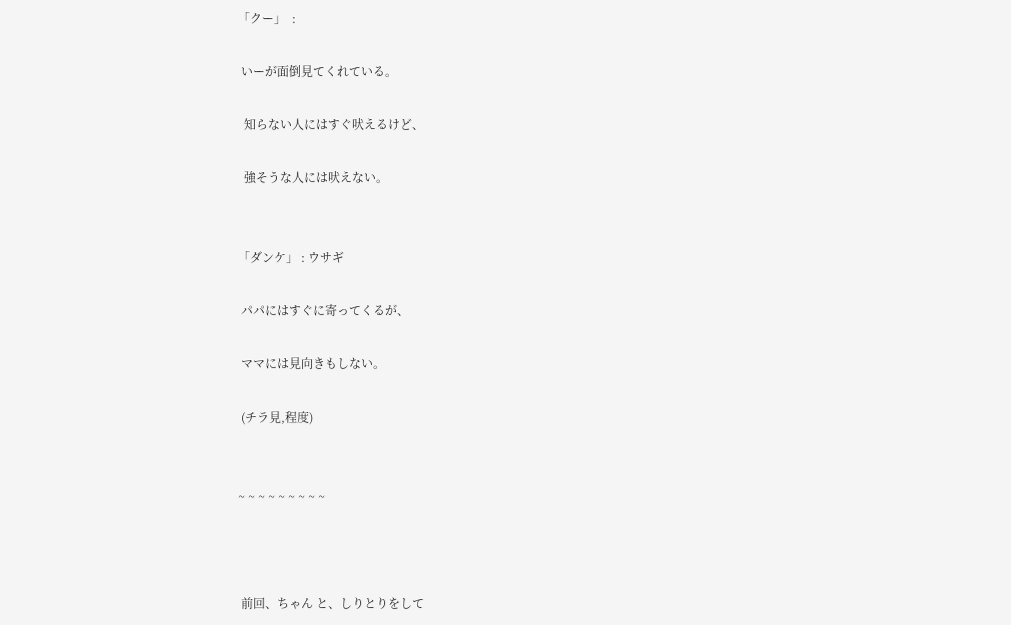「クー」  :

 いーが面倒見てくれている。

  知らない人にはすぐ吠えるけど、

  強そうな人には吠えない。


「ダンケ」 : ウサギ

 パパにはすぐに寄ってくるが、

 ママには見向きもしない。

 (チラ見,程度)


~ ~ ~ ~ ~ ~ ~ ~ ~



 前回、ちゃん と、しりとりをして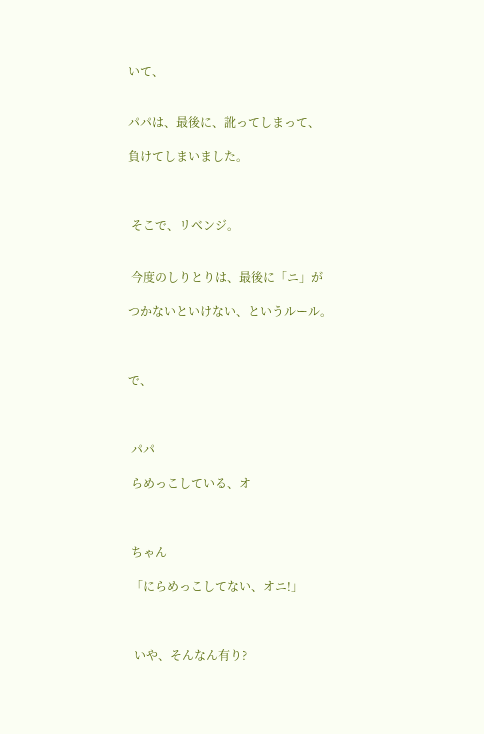いて、


パパは、最後に、訛ってしまって、

負けてしまいました。



 そこで、リベンジ。


 今度のしりとりは、最後に「ニ」が

つかないといけない、というルール。



で、



 パパ

 らめっこしている、オ



 ちゃん

 「にらめっこしてない、オニ!」



  いや、そんなん有り?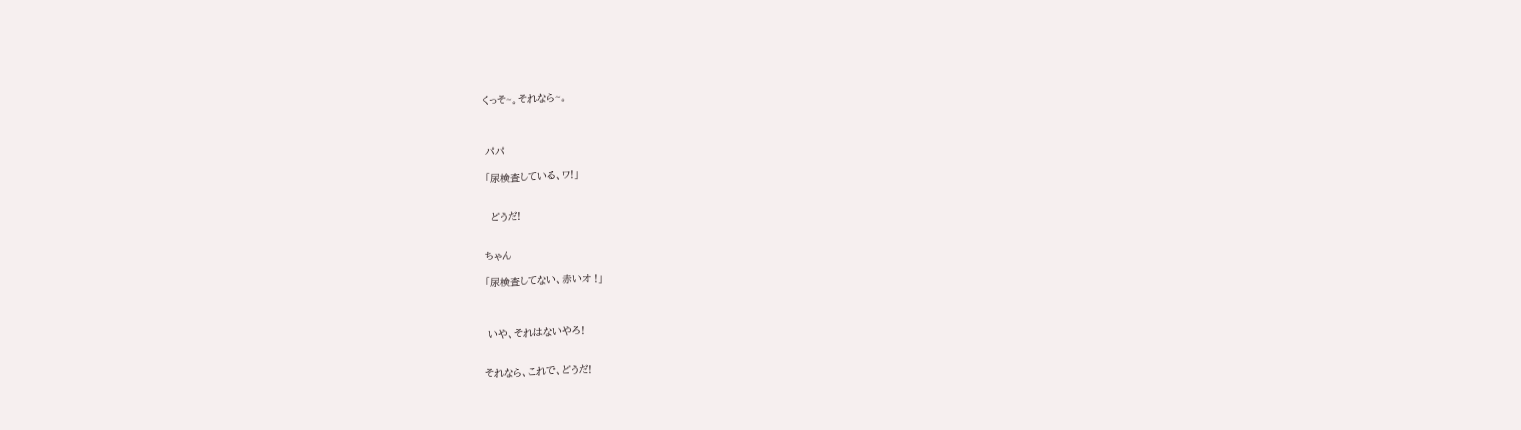くっそ~。それなら~。



 パパ

 「尿検査している、ワ!」


   どうだ!


 ちゃん

 「尿検査してない、赤いオ !」



  いや、それはないやろ!


 それなら、これで、どうだ!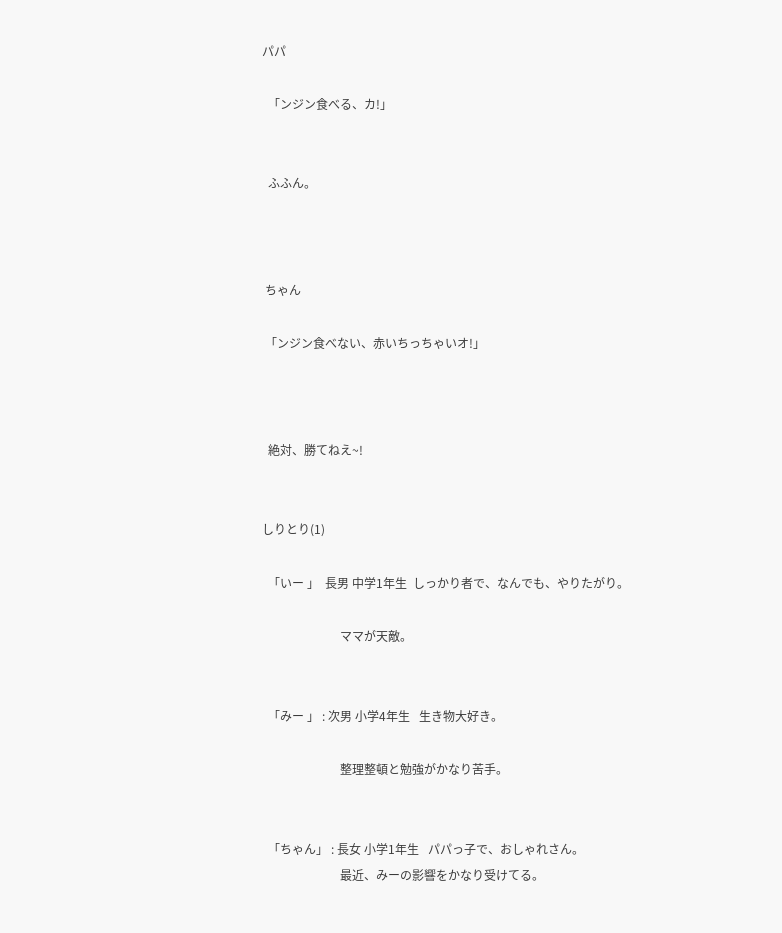パパ

  「ンジン食べる、カ!」


  ふふん。



 ちゃん

 「ンジン食べない、赤いちっちゃいオ!」



  絶対、勝てねえ~!


しりとり(1)

  「いー 」  長男 中学1年生  しっかり者で、なんでも、やりたがり。

                          ママが天敵。


  「みー 」 : 次男 小学4年生   生き物大好き。

                          整理整頓と勉強がかなり苦手。


  「ちゃん」 : 長女 小学1年生   パパっ子で、おしゃれさん。
                          最近、みーの影響をかなり受けてる。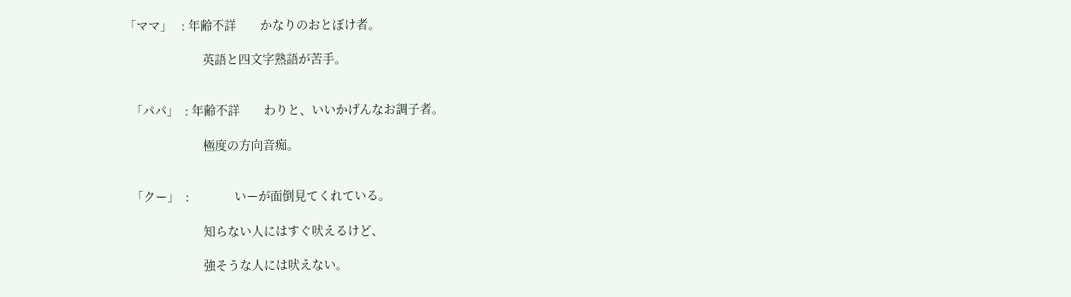「ママ」   : 年齢不詳        かなりのおとぼけ者。

                          英語と四文字熟語が苦手。


  「パパ」  : 年齢不詳        わりと、いいかげんなお調子者。

                          極度の方向音痴。


  「クー」  :               いーが面倒見てくれている。

                          知らない人にはすぐ吠えるけど、

                          強そうな人には吠えない。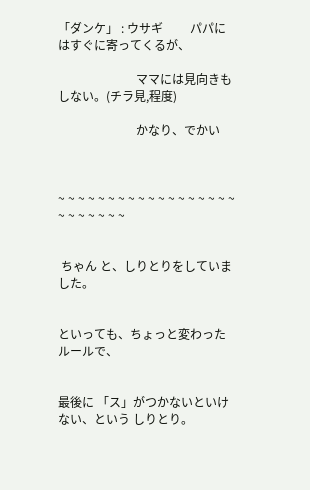「ダンケ」 : ウサギ         パパにはすぐに寄ってくるが、

                          ママには見向きもしない。(チラ見,程度)

                          かなり、でかい



~ ~ ~ ~ ~ ~ ~ ~ ~ ~ ~ ~ ~ ~ ~ ~ ~ ~ ~ ~ ~ ~ ~ ~ ~


 ちゃん と、しりとりをしていました。


といっても、ちょっと変わったルールで、


最後に 「ス」がつかないといけない、という しりとり。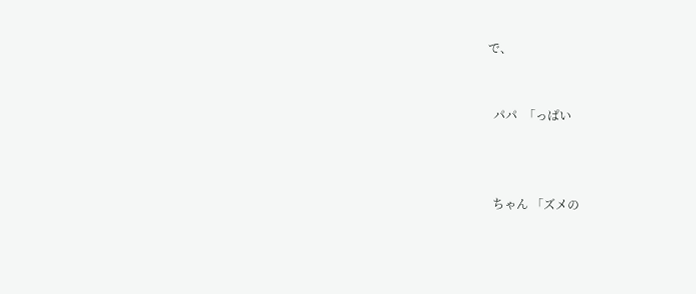で、


  パパ  「っぱい



  ちゃん 「ズメの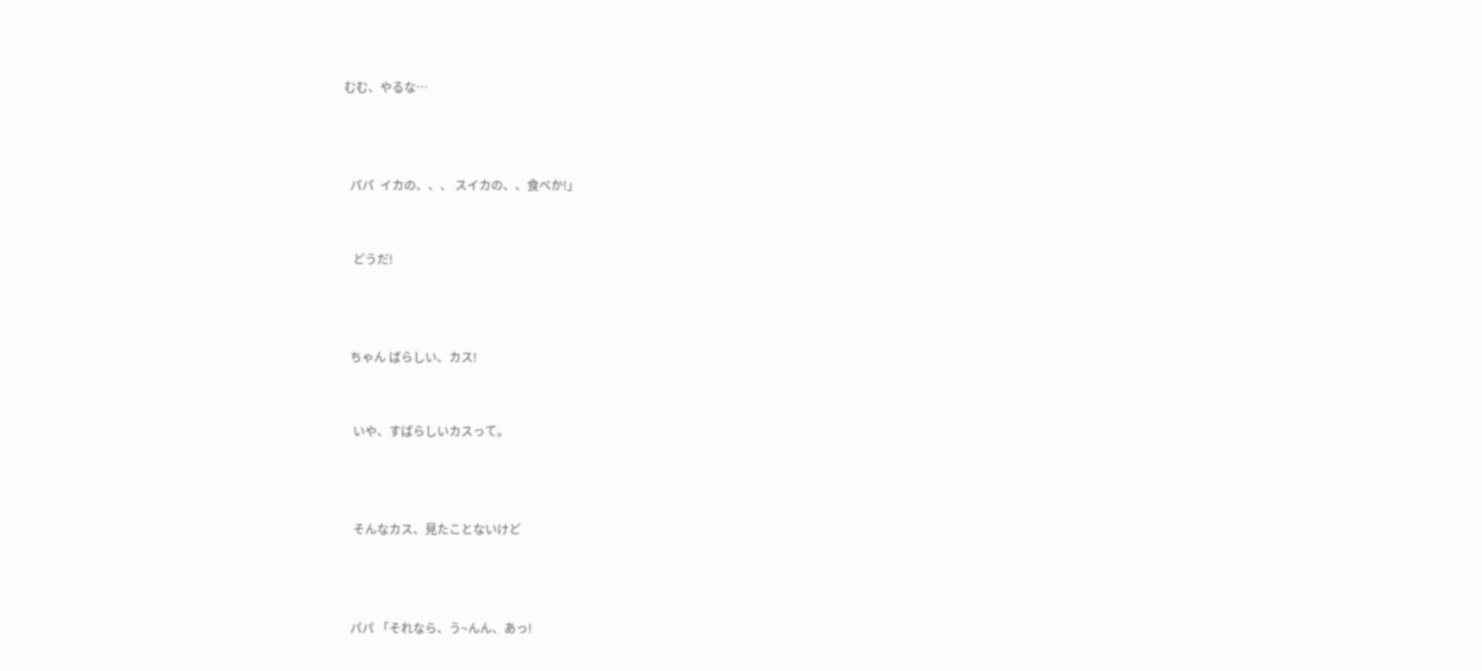むむ、やるな…



  パパ  イカの、、、 スイカの、、食べか!」


   どうだ!



  ちゃん ばらしい、カス!


   いや、すばらしいカスって。



   そんなカス、見たことないけど



  パパ 「それなら、う~んん、あっ!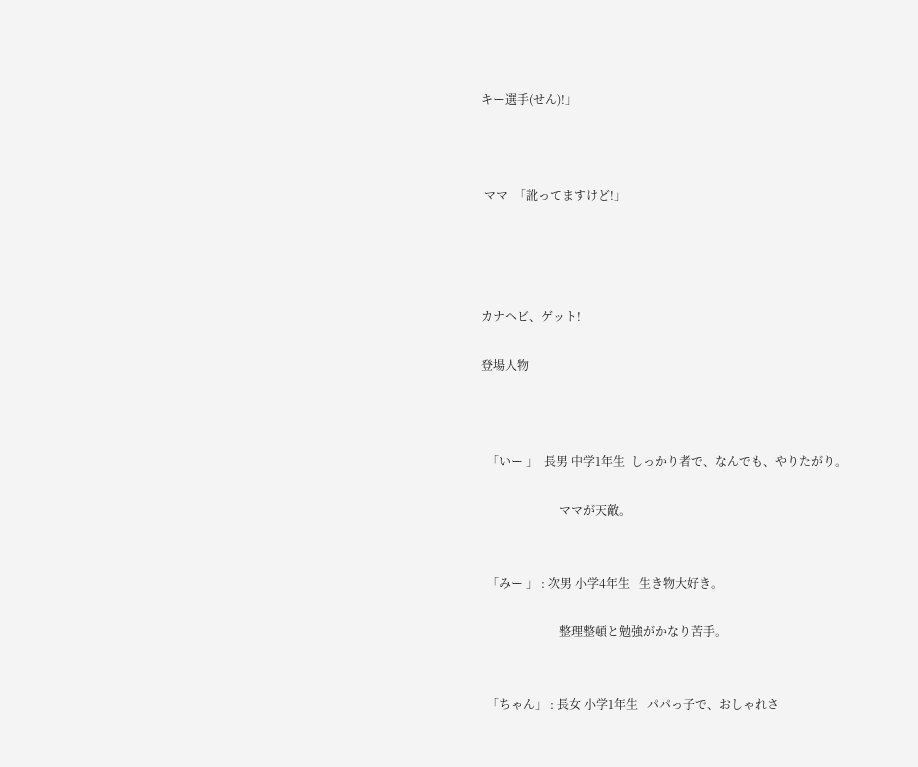キー選手(せん)!」



 ママ  「訛ってますけど!」




カナヘビ、ゲット!

登場人物



  「いー 」  長男 中学1年生  しっかり者で、なんでも、やりたがり。

                          ママが天敵。


  「みー 」 : 次男 小学4年生   生き物大好き。

                          整理整頓と勉強がかなり苦手。


  「ちゃん」 : 長女 小学1年生   パパっ子で、おしゃれさ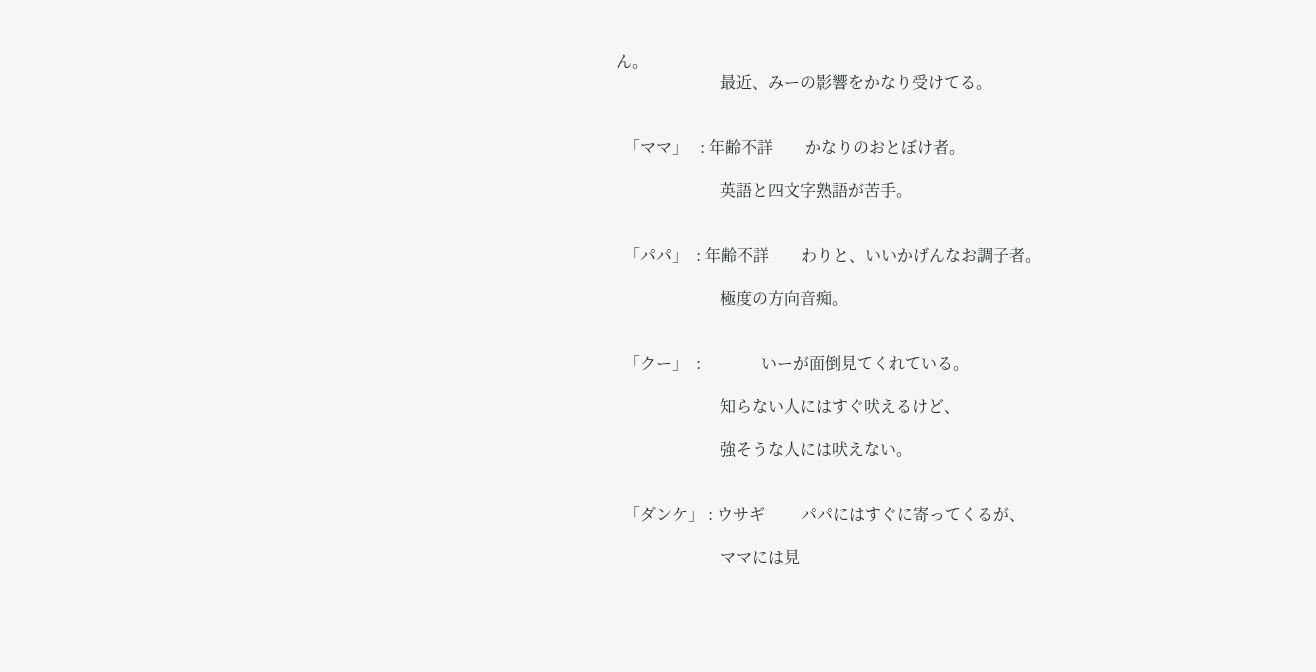ん。
                          最近、みーの影響をかなり受けてる。


  「ママ」   : 年齢不詳        かなりのおとぼけ者。

                          英語と四文字熟語が苦手。


  「パパ」  : 年齢不詳        わりと、いいかげんなお調子者。

                          極度の方向音痴。


  「クー」  :               いーが面倒見てくれている。

                          知らない人にはすぐ吠えるけど、

                          強そうな人には吠えない。


  「ダンケ」 : ウサギ         パパにはすぐに寄ってくるが、

                          ママには見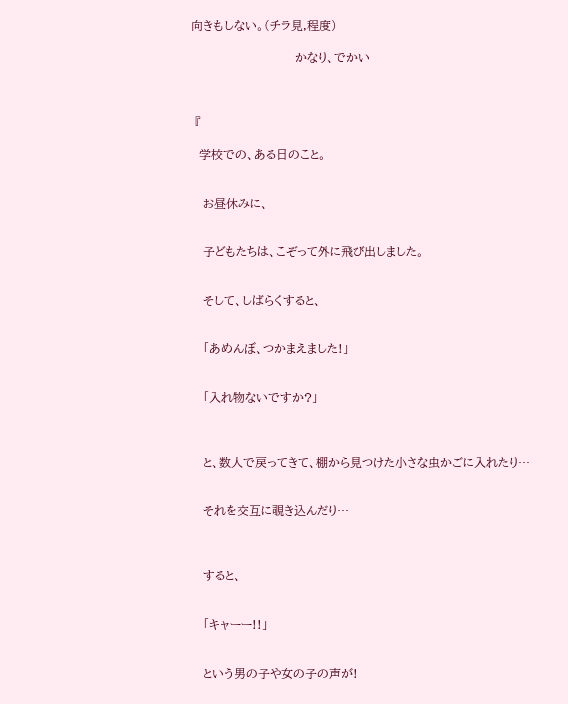向きもしない。(チラ見,程度)

                          かなり、でかい



 『

  学校での、ある日のこと。


   お昼休みに、


   子どもたちは、こぞって外に飛び出しました。


   そして、しばらくすると、


   「あめんぼ、つかまえました!」


   「入れ物ないですか?」



   と、数人で戻ってきて、棚から見つけた小さな虫かごに入れたり…


   それを交互に覗き込んだり…



   すると、


   「キャーー!!」


   という男の子や女の子の声が!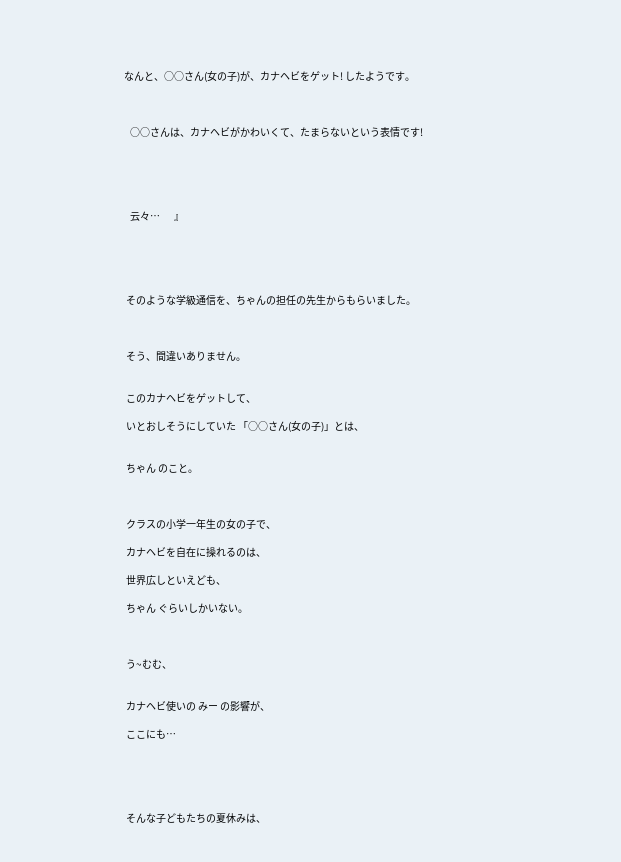なんと、○○さん(女の子)が、カナヘビをゲット! したようです。



   ○○さんは、カナヘビがかわいくて、たまらないという表情です!





   云々…       』





 そのような学級通信を、ちゃんの担任の先生からもらいました。



 そう、間違いありません。


 このカナヘビをゲットして、

 いとおしそうにしていた 「○○さん(女の子)」とは、


 ちゃん のこと。



 クラスの小学一年生の女の子で、

 カナヘビを自在に操れるのは、

 世界広しといえども、

 ちゃん ぐらいしかいない。



 う~むむ、


 カナヘビ使いの みー の影響が、

 ここにも…





 そんな子どもたちの夏休みは、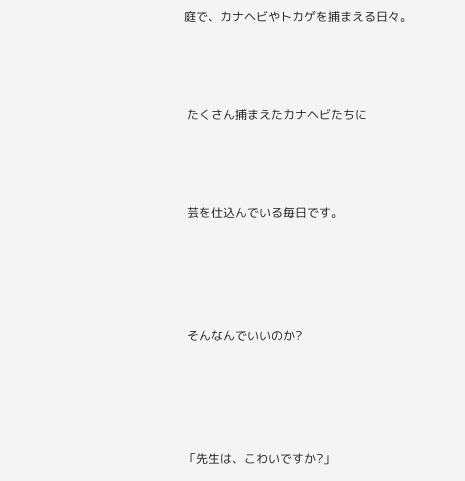庭で、カナヘビやトカゲを捕まえる日々。



 たくさん捕まえたカナヘビたちに



 芸を仕込んでいる毎日です。




 そんなんでいいのか?




「先生は、こわいですか?」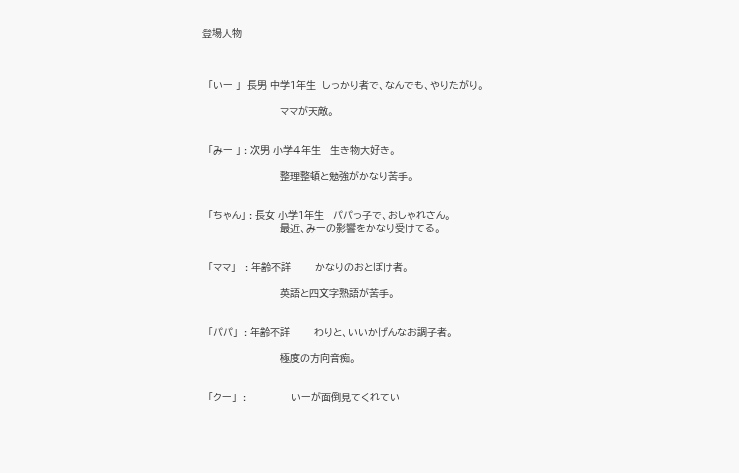登場人物



  「いー 」  長男 中学1年生  しっかり者で、なんでも、やりたがり。

                          ママが天敵。


  「みー 」 : 次男 小学4年生   生き物大好き。

                          整理整頓と勉強がかなり苦手。


  「ちゃん」 : 長女 小学1年生   パパっ子で、おしゃれさん。
                          最近、みーの影響をかなり受けてる。


  「ママ」   : 年齢不詳        かなりのおとぼけ者。

                          英語と四文字熟語が苦手。


  「パパ」  : 年齢不詳        わりと、いいかげんなお調子者。

                          極度の方向音痴。


  「クー」  :               いーが面倒見てくれてい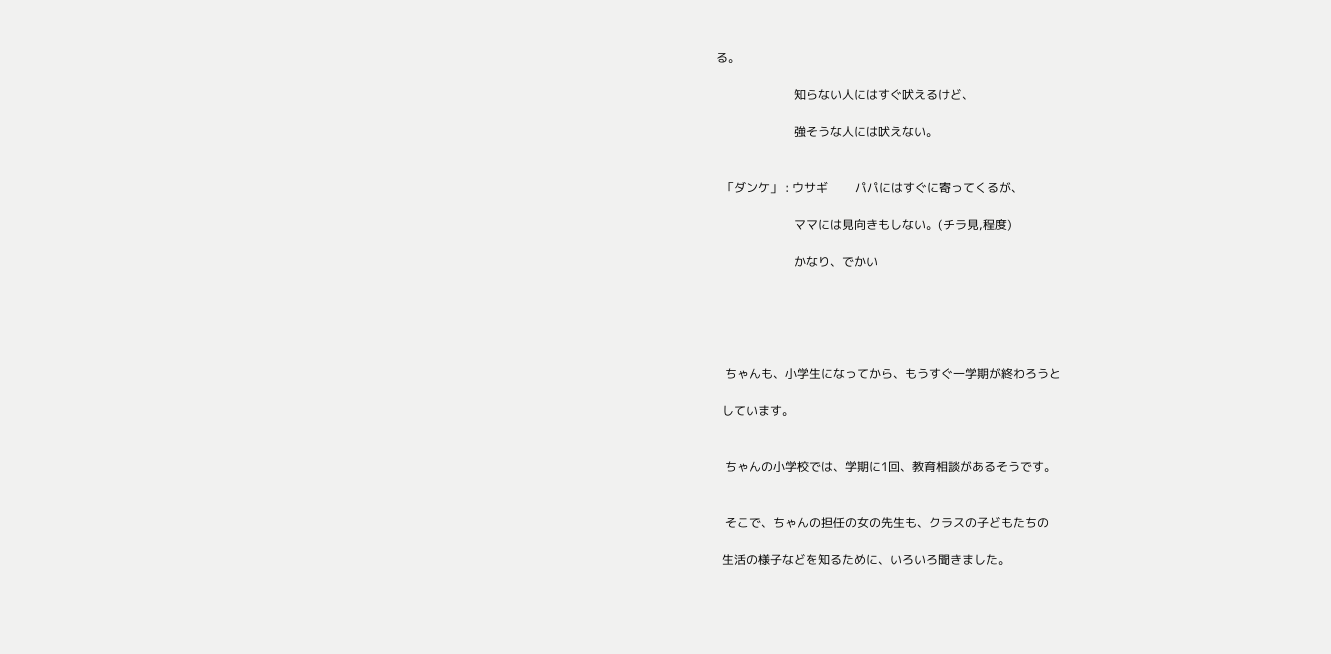る。

                          知らない人にはすぐ吠えるけど、

                          強そうな人には吠えない。


  「ダンケ」 : ウサギ         パパにはすぐに寄ってくるが、

                          ママには見向きもしない。(チラ見,程度)

                          かなり、でかい





   ちゃんも、小学生になってから、もうすぐ一学期が終わろうと

  しています。


   ちゃんの小学校では、学期に1回、教育相談があるそうです。


   そこで、ちゃんの担任の女の先生も、クラスの子どもたちの

  生活の様子などを知るために、いろいろ聞きました。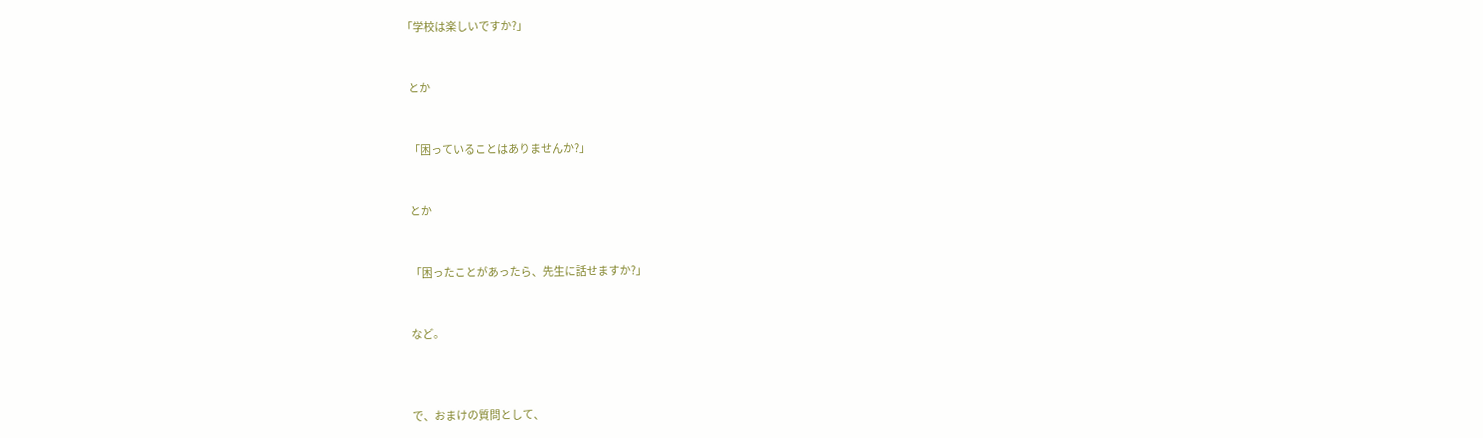「学校は楽しいですか?」


   とか


   「困っていることはありませんか?」


   とか


   「困ったことがあったら、先生に話せますか?」


   など。



   で、おまけの質問として、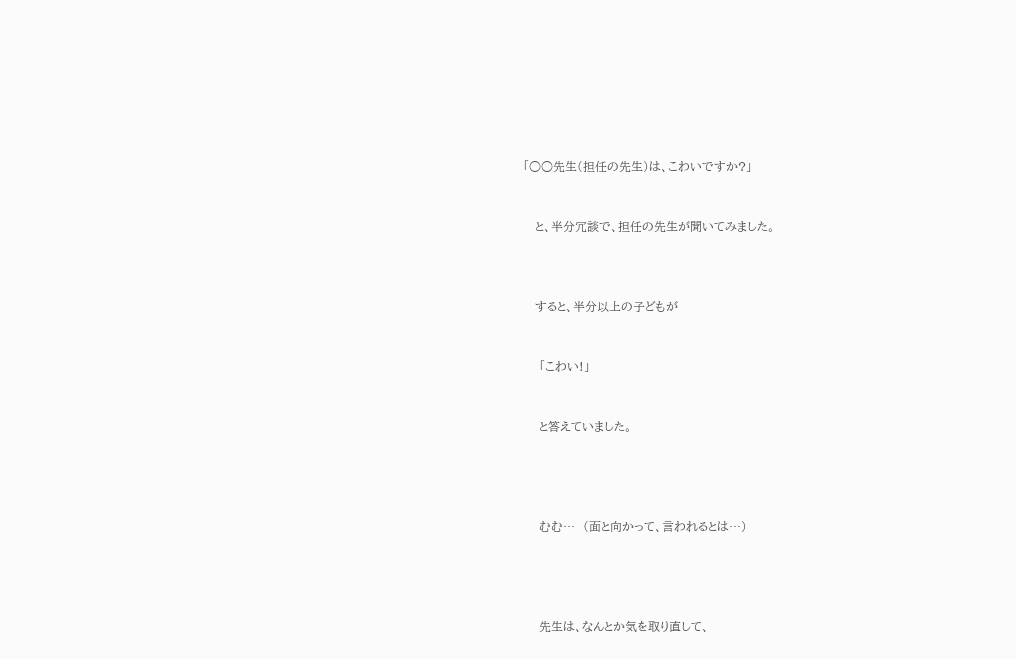「○○先生(担任の先生)は、こわいですか?」


   と、半分冗談で、担任の先生が聞いてみました。



   すると、半分以上の子どもが


    「こわい!」


    と答えていました。




    むむ…  (面と向かって、言われるとは…)




    先生は、なんとか気を取り直して、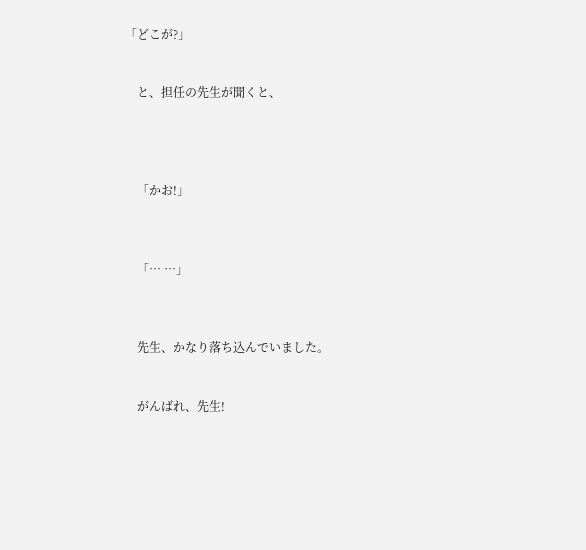「どこが?」


    と、担任の先生が聞くと、




    「かお!」



    「… …」



    先生、かなり落ち込んでいました。


    がんばれ、先生!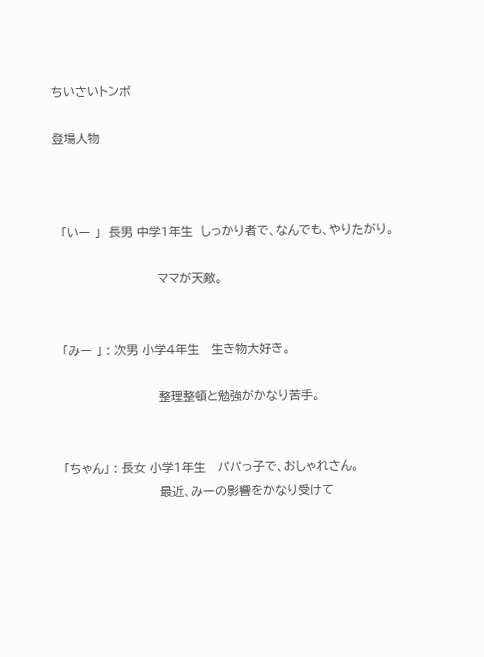ちいさいトンボ

登場人物



  「いー 」  長男 中学1年生  しっかり者で、なんでも、やりたがり。

                          ママが天敵。


  「みー 」 : 次男 小学4年生   生き物大好き。

                          整理整頓と勉強がかなり苦手。


  「ちゃん」 : 長女 小学1年生   パパっ子で、おしゃれさん。
                          最近、みーの影響をかなり受けて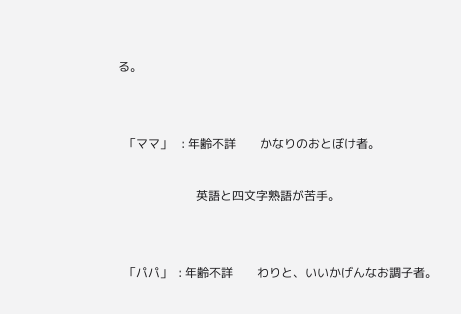る。


  「ママ」   : 年齢不詳        かなりのおとぼけ者。

                          英語と四文字熟語が苦手。


  「パパ」  : 年齢不詳        わりと、いいかげんなお調子者。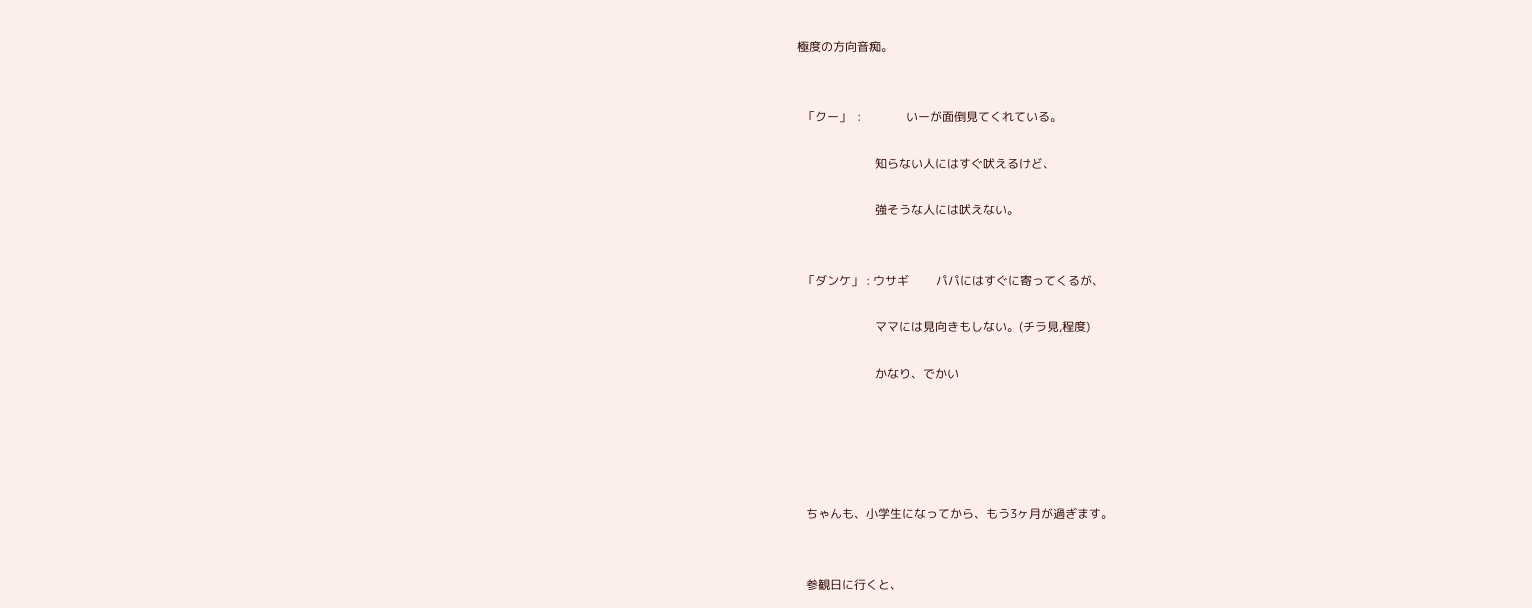極度の方向音痴。


  「クー」  :               いーが面倒見てくれている。

                          知らない人にはすぐ吠えるけど、

                          強そうな人には吠えない。


  「ダンケ」 : ウサギ         パパにはすぐに寄ってくるが、

                          ママには見向きもしない。(チラ見,程度)

                          かなり、でかい





   ちゃんも、小学生になってから、もう3ヶ月が過ぎます。


   参観日に行くと、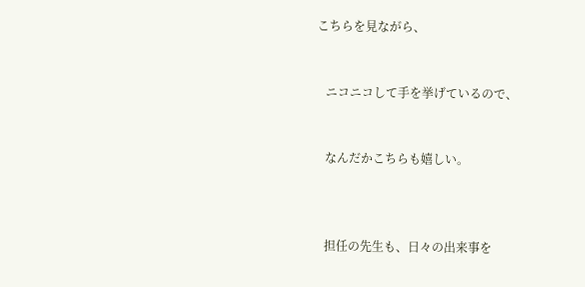こちらを見ながら、


   ニコニコして手を挙げているので、


   なんだかこちらも嬉しい。



   担任の先生も、日々の出来事を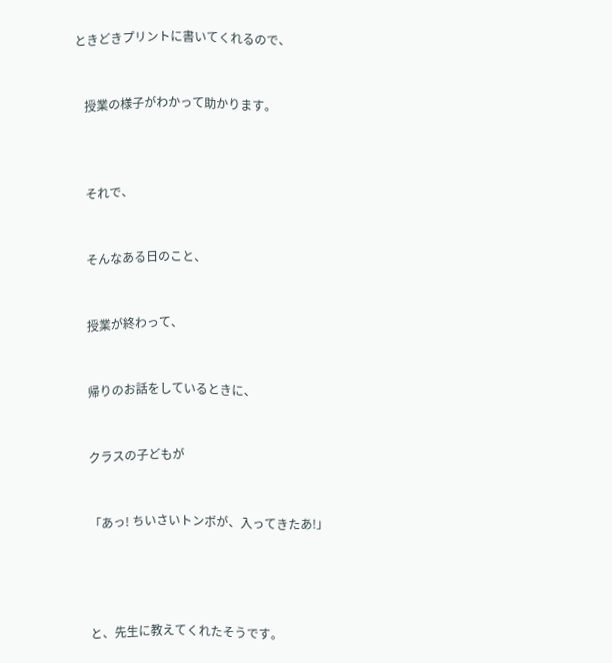ときどきプリントに書いてくれるので、


   授業の様子がわかって助かります。



   それで、


   そんなある日のこと、


   授業が終わって、


   帰りのお話をしているときに、


   クラスの子どもが


   「あっ! ちいさいトンボが、入ってきたあ!」




   と、先生に教えてくれたそうです。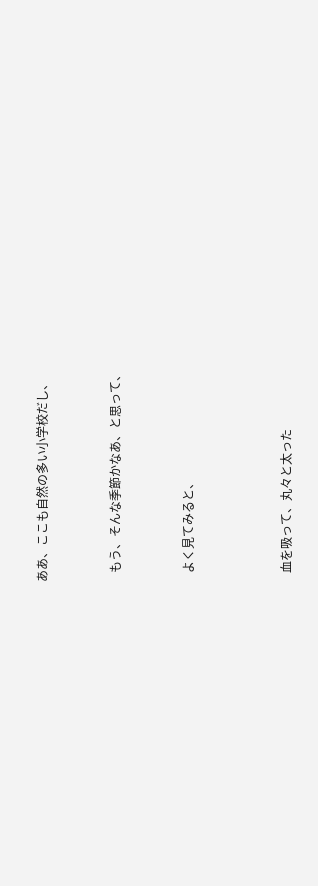ああ、ここも自然の多い小学校だし、


   もう、そんな季節かなあ、と思って、


   よく見てみると、



   血を吸って、丸々と太った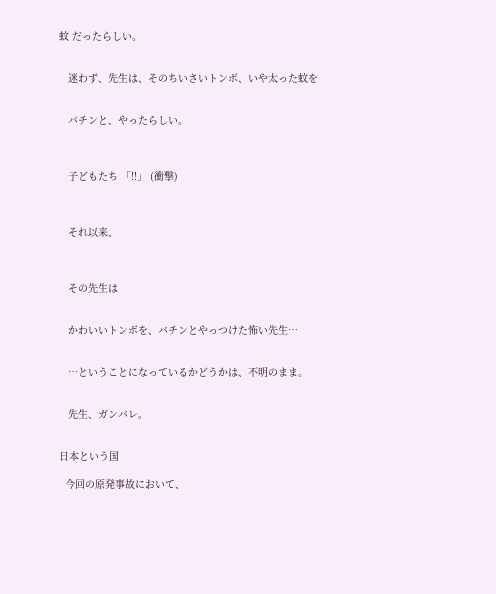蚊 だったらしい。


   迷わず、先生は、そのちいさいトンボ、いや太った蚊を


   バチンと、やったらしい。



   子どもたち 「!!」 (衝撃)



   それ以来、



   その先生は


   かわいいトンボを、バチンとやっつけた怖い先生…


   …ということになっているかどうかは、不明のまま。


   先生、ガンバレ。


日本という国

  今回の原発事故において、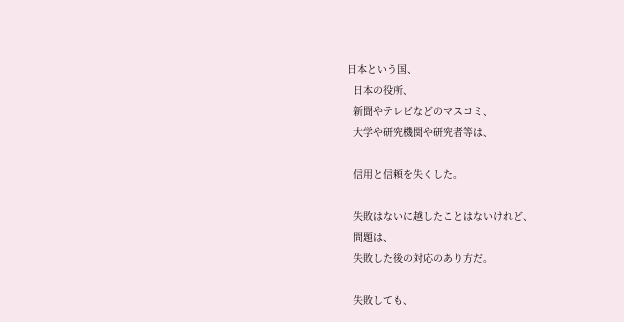日本という国、
  日本の役所、
  新聞やテレビなどのマスコミ、
  大学や研究機関や研究者等は、

  信用と信頼を失くした。

  失敗はないに越したことはないけれど、
  問題は、
  失敗した後の対応のあり方だ。

  失敗しても、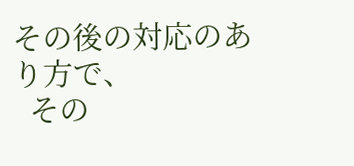その後の対応のあり方で、
  その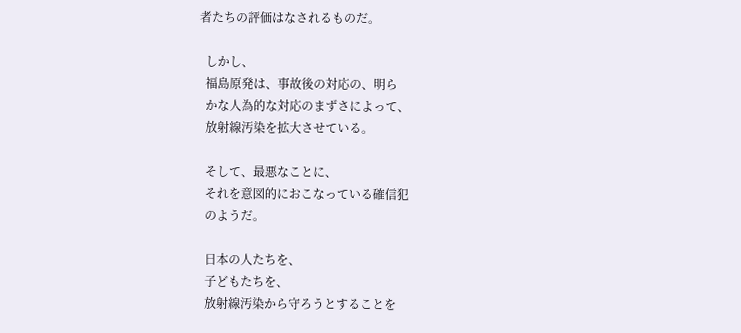者たちの評価はなされるものだ。

  しかし、
  福島原発は、事故後の対応の、明ら
  かな人為的な対応のまずさによって、
  放射線汚染を拡大させている。

  そして、最悪なことに、
  それを意図的におこなっている確信犯
  のようだ。

  日本の人たちを、
  子どもたちを、
  放射線汚染から守ろうとすることを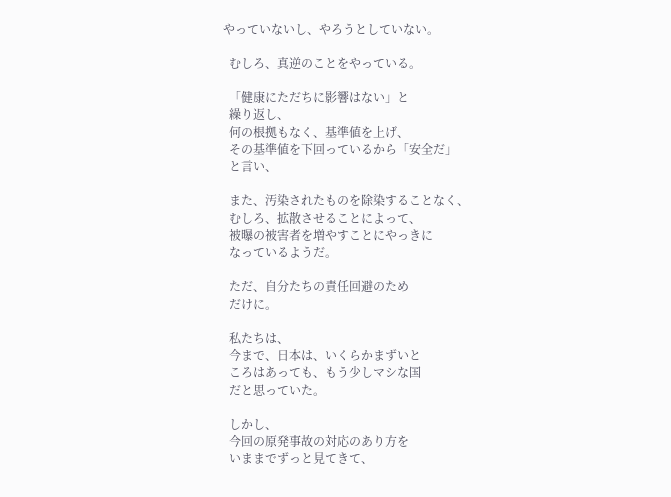やっていないし、やろうとしていない。

  むしろ、真逆のことをやっている。

  「健康にただちに影響はない」と
  繰り返し、
  何の根拠もなく、基準値を上げ、
  その基準値を下回っているから「安全だ」
  と言い、

  また、汚染されたものを除染することなく、
  むしろ、拡散させることによって、
  被曝の被害者を増やすことにやっきに
  なっているようだ。

  ただ、自分たちの責任回避のため
  だけに。

  私たちは、
  今まで、日本は、いくらかまずいと
  ころはあっても、もう少しマシな国
  だと思っていた。

  しかし、
  今回の原発事故の対応のあり方を
  いままでずっと見てきて、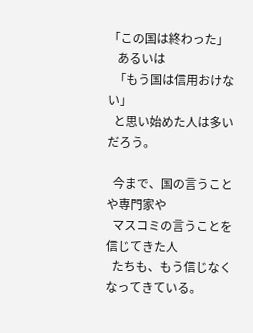「この国は終わった」
   あるいは
  「もう国は信用おけない」
  と思い始めた人は多いだろう。

  今まで、国の言うことや専門家や
  マスコミの言うことを信じてきた人
  たちも、もう信じなくなってきている。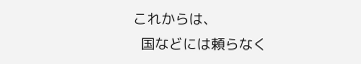これからは、
  国などには頼らなく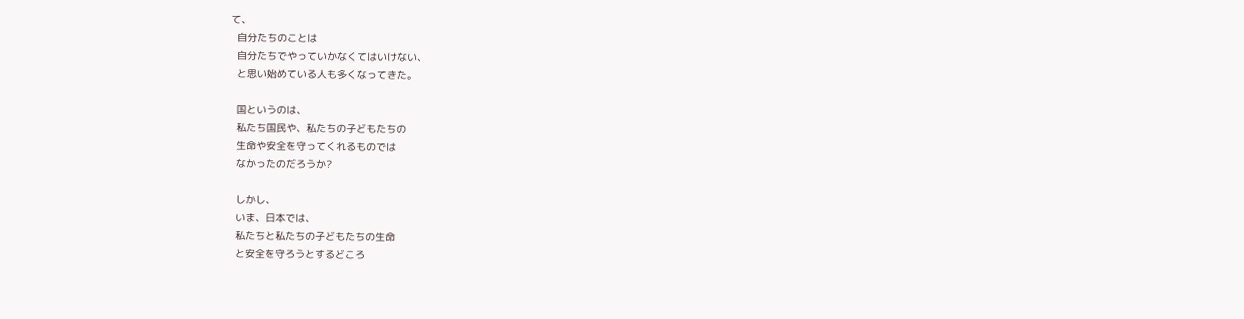て、
  自分たちのことは
  自分たちでやっていかなくてはいけない、
  と思い始めている人も多くなってきた。

  国というのは、
  私たち国民や、私たちの子どもたちの
  生命や安全を守ってくれるものでは
  なかったのだろうか?

  しかし、
  いま、日本では、
  私たちと私たちの子どもたちの生命
  と安全を守ろうとするどころ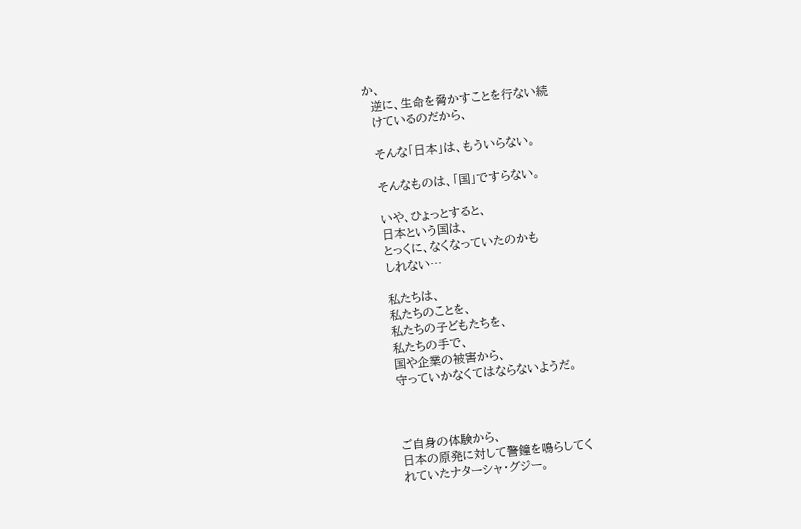か、
  逆に、生命を脅かすことを行ない続
  けているのだから、

  そんな「日本」は、もういらない。

  そんなものは、「国」ですらない。

  いや、ひょっとすると、
  日本という国は、
  とっくに、なくなっていたのかも
  しれない…

  私たちは、
  私たちのことを、
  私たちの子どもたちを、
  私たちの手で、
  国や企業の被害から、
  守っていかなくてはならないようだ。



  ご自身の体験から、
  日本の原発に対して警鐘を鳴らしてく
  れていたナターシャ・グジー。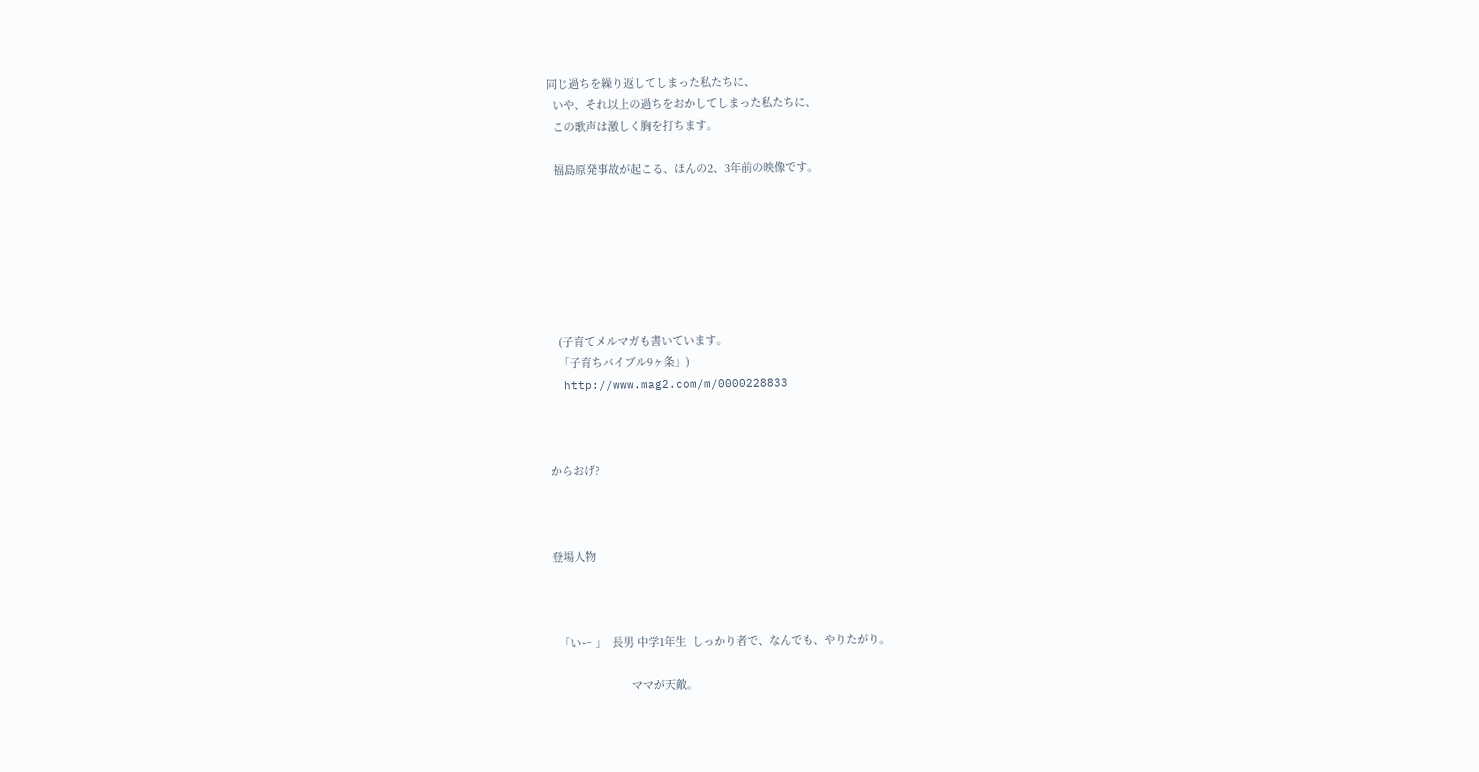同じ過ちを繰り返してしまった私たちに、
  いや、それ以上の過ちをおかしてしまった私たちに、
  この歌声は激しく胸を打ちます。

  福島原発事故が起こる、ほんの2、3年前の映像です。







   (子育てメルマガも書いています。
   「子育ちバイブル9ヶ条」)
  http://www.mag2.com/m/0000228833



からおげ?



登場人物



  「いー 」  長男 中学1年生  しっかり者で、なんでも、やりたがり。

                          ママが天敵。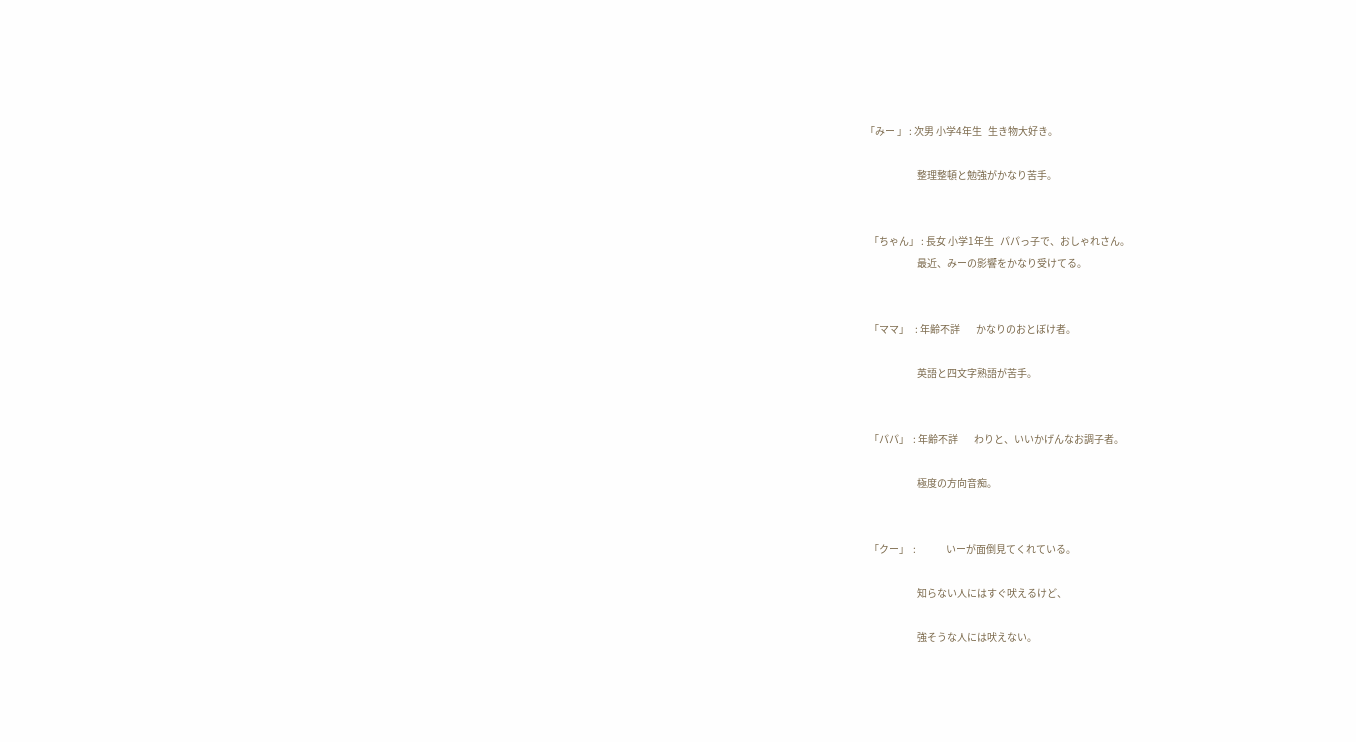「みー 」 : 次男 小学4年生   生き物大好き。

                          整理整頓と勉強がかなり苦手。


  「ちゃん」 : 長女 小学1年生   パパっ子で、おしゃれさん。
                          最近、みーの影響をかなり受けてる。


  「ママ」   : 年齢不詳        かなりのおとぼけ者。

                          英語と四文字熟語が苦手。


  「パパ」  : 年齢不詳        わりと、いいかげんなお調子者。

                          極度の方向音痴。


  「クー」  :               いーが面倒見てくれている。

                          知らない人にはすぐ吠えるけど、

                          強そうな人には吠えない。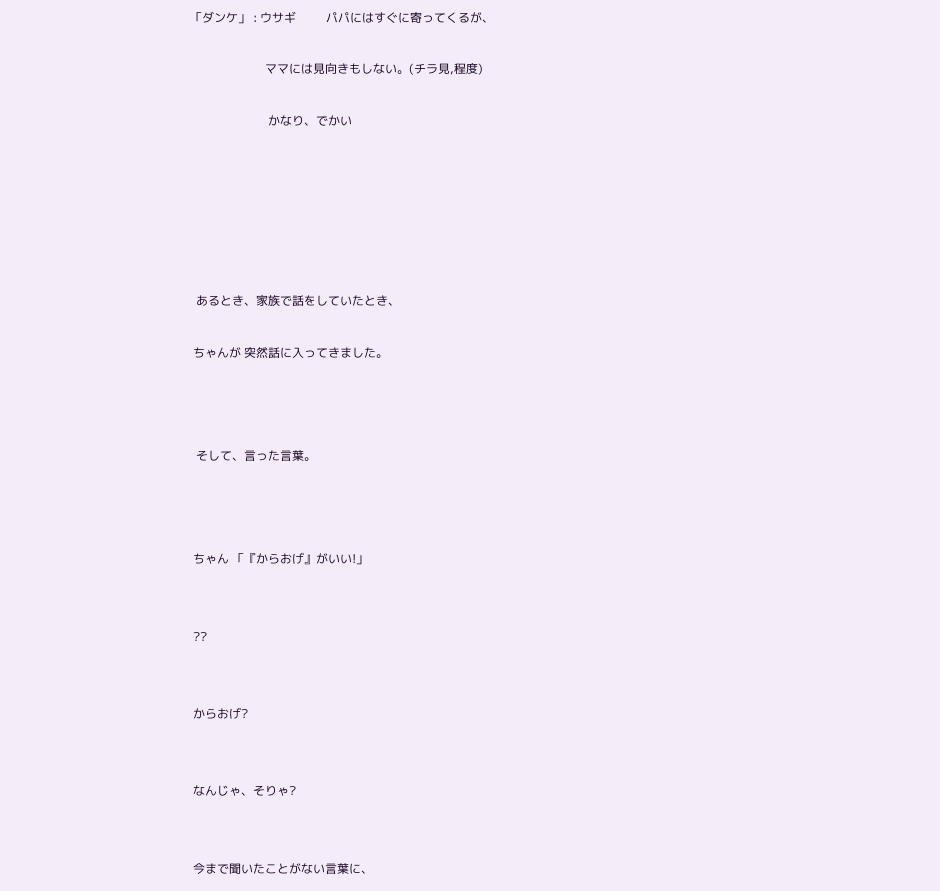「ダンケ」 : ウサギ          パパにはすぐに寄ってくるが、

                         ママには見向きもしない。(チラ見,程度)

                          かなり、でかい






  あるとき、家族で話をしていたとき、

 ちゃんが 突然話に入ってきました。



  そして、言った言葉。



 ちゃん 「『からおげ』がいい!」


 ??


 からおげ?


 なんじゃ、そりゃ?


 今まで聞いたことがない言葉に、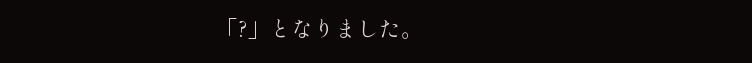「?」となりました。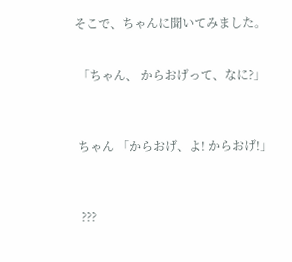そこで、ちゃんに聞いてみました。


 「ちゃん、 からおげって、なに?」



 ちゃん 「からおげ、よ! からおげ!」



  ???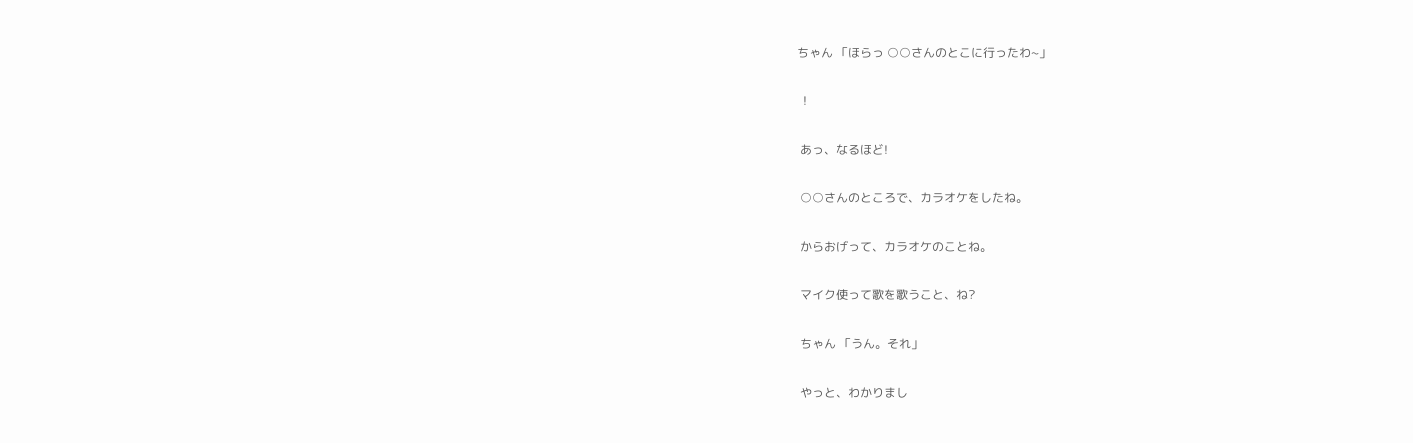ちゃん 「ほらっ ○○さんのとこに行ったわ~」


  !


 あっ、なるほど!


 ○○さんのところで、カラオケをしたね。


 からおげって、カラオケのことね。


 マイク使って歌を歌うこと、ね?


 ちゃん 「うん。それ」


 やっと、わかりまし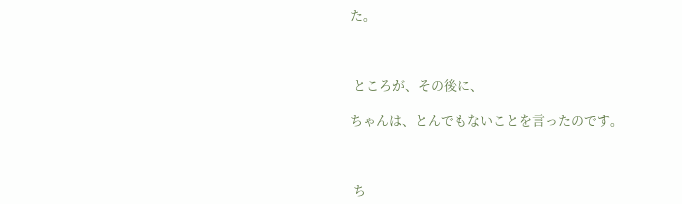た。



 ところが、その後に、

ちゃんは、とんでもないことを言ったのです。



 ち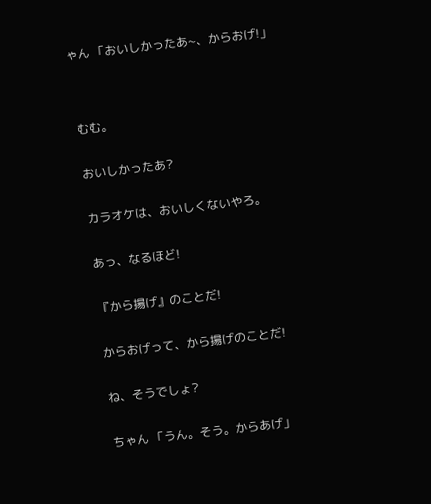ゃん 「おいしかったあ~、からおげ!」




 むむ。


 おいしかったあ?


 カラオケは、おいしくないやろ。


 あっ、なるほど!


 『から揚げ』のことだ!


 からおげって、から揚げのことだ!


 ね、そうでしょ?


 ちゃん 「うん。そう。からあげ」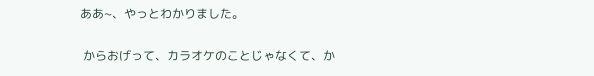ああ~、やっとわかりました。


 からおげって、カラオケのことじゃなくて、か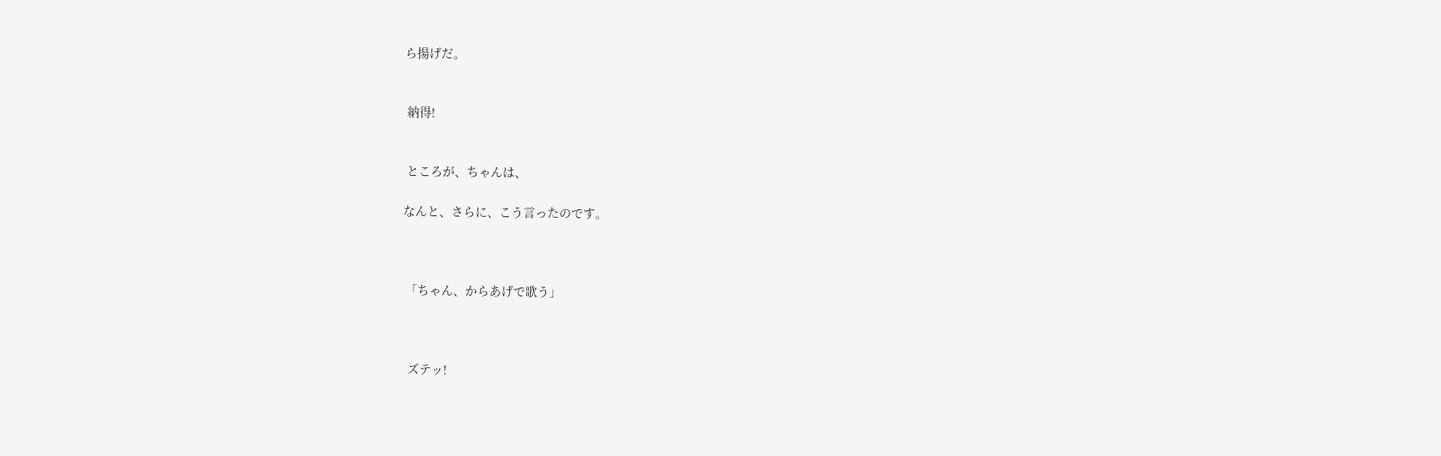ら揚げだ。


 納得!


 ところが、ちゃんは、

なんと、さらに、こう言ったのです。



 「ちゃん、からあげで歌う」



  ズテッ!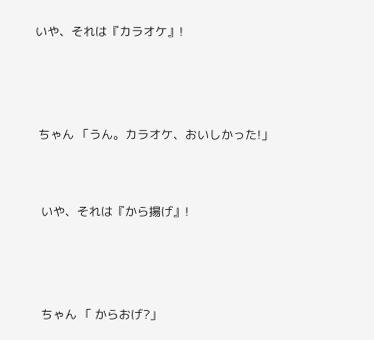いや、それは『カラオケ』!



 ちゃん 「うん。カラオケ、おいしかった!」


  いや、それは『から揚げ』!



  ちゃん 「 からおげ?」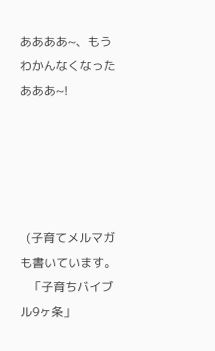ああああ~、もうわかんなくなったあああ~!





  (子育てメルマガも書いています。
   「子育ちバイブル9ヶ条」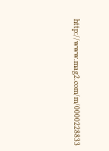http://www.mag2.com/m/0000228833